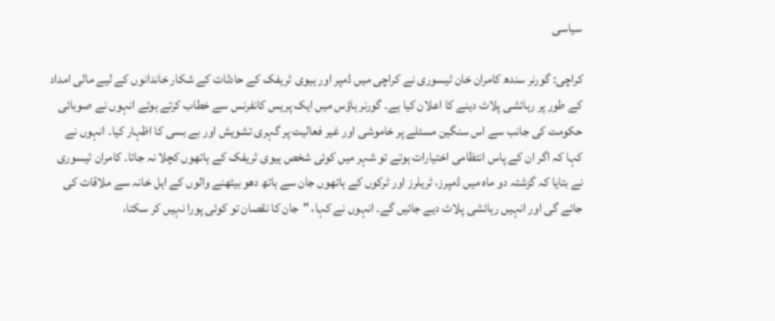سیاسی

کراچی: گورنر سندھ کامران خان ٹیسوری نے کراچی میں ڈمپر اور ہیوی ٹریفک کے حادثات کے شکار خاندانوں کے لیے مالی امداد کے طور پر رہائشی پلاٹ دینے کا اعلان کیا ہے۔ گورنر ہاؤس میں ایک پریس کانفرنس سے خطاب کرتے ہوئے انہوں نے صوبائی حکومت کی جانب سے اس سنگین مسئلے پر خاموشی اور غیر فعالیت پر گہری تشویش اور بے بسی کا اظہار کیا۔ انہوں نے کہا کہ اگر ان کے پاس انتظامی اختیارات ہوتے تو شہر میں کوئی شخص ہیوی ٹریفک کے ہاتھوں کچلا نہ جاتا۔ کامران ٹیسوری نے بتایا کہ گزشتہ دو ماہ میں ڈمپرز، ٹریلرز اور ٹرکوں کے ہاتھوں جان سے ہاتھ دھو بیٹھنے والوں کے اہل خانہ سے ملاقات کی جائے گی اور انہیں رہائشی پلاٹ دیے جائیں گے۔ انہوں نے کہا، "جان کا نقصان تو کوئی پورا نہیں کر سکتا،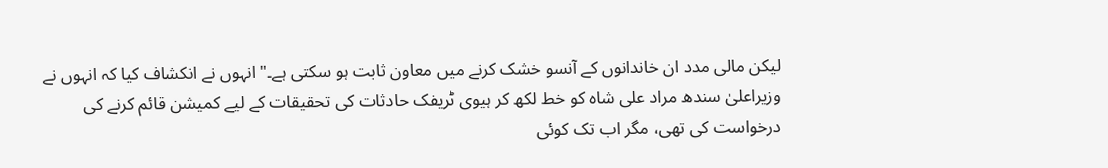لیکن مالی مدد ان خاندانوں کے آنسو خشک کرنے میں معاون ثابت ہو سکتی ہے۔" انہوں نے انکشاف کیا کہ انہوں نے وزیراعلیٰ سندھ مراد علی شاہ کو خط لکھ کر ہیوی ٹریفک حادثات کی تحقیقات کے لیے کمیشن قائم کرنے کی درخواست کی تھی، مگر اب تک کوئی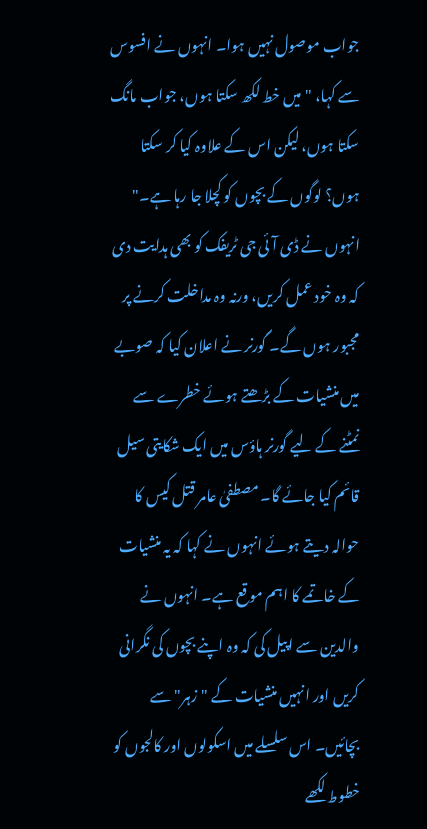جواب موصول نہیں ہوا۔ انہوں نے افسوس سے کہا، "میں خط لکھ سکتا ہوں، جواب مانگ سکتا ہوں، لیکن اس کے علاوہ کیا کر سکتا ہوں؟ لوگوں کے بچوں کو کچلا جا رہا ہے۔" انہوں نے ڈی آئی جی ٹریفک کو بھی ہدایت دی کہ وہ خود عمل کریں، ورنہ وہ مداخلت کرنے پر مجبور ہوں گے۔ گورنر نے اعلان کیا کہ صوبے میں منشیات کے بڑھتے ہوئے خطرے سے نمٹنے کے لیے گورنر ہاؤس میں ایک شکایتی سیل قائم کیا جائے گا۔ مصطفیٰ عامر قتل کیس کا حوالہ دیتے ہوئے انہوں نے کہا کہ یہ منشیات کے خاتمے کا اہم موقع ہے۔ انہوں نے والدین سے اپیل کی کہ وہ اپنے بچوں کی نگرانی کریں اور انہیں منشیات کے "زہر" سے بچائیں۔ اس سلسلے میں اسکولوں اور کالجوں کو خطوط لکھے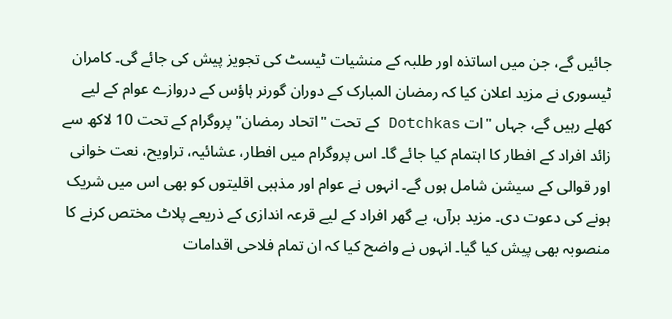جائیں گے، جن میں اساتذہ اور طلبہ کے منشیات ٹیسٹ کی تجویز پیش کی جائے گی۔ کامران ٹیسوری نے مزید اعلان کیا کہ رمضان المبارک کے دوران گورنر ہاؤس کے دروازے عوام کے لیے کھلے رہیں گے، جہاں "ات Dotchkas کے تحت "اتحاد رمضان" پروگرام کے تحت 10 لاکھ سے زائد افراد کے افطار کا اہتمام کیا جائے گا۔ اس پروگرام میں افطار، عشائیہ، تراویح، نعت خوانی اور قوالی کے سیشن شامل ہوں گے۔ انہوں نے عوام اور مذہبی اقلیتوں کو بھی اس میں شریک ہونے کی دعوت دی۔ مزید برآں، بے گھر افراد کے لیے قرعہ اندازی کے ذریعے پلاٹ مختص کرنے کا منصوبہ بھی پیش کیا گیا۔ انہوں نے واضح کیا کہ ان تمام فلاحی اقدامات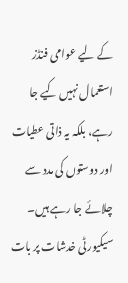کے لیے عوامی فنڈز استعمال نہیں کیے جا رہے، بلکہ یہ ذاتی عطیات اور دوستوں کی مدد سے چلائے جا رہے ہیں۔ سیکیورٹی خدشات پر بات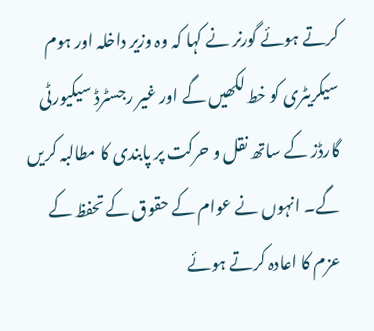کرتے ہوئے گورنر نے کہا کہ وہ وزیر داخلہ اور ہوم سیکریٹری کو خط لکھیں گے اور غیر رجسٹرڈ سیکیورٹی گارڈز کے ساتھ نقل و حرکت پر پابندی کا مطالبہ کریں گے۔ انہوں نے عوام کے حقوق کے تحفظ کے عزم کا اعادہ کرتے ہوئے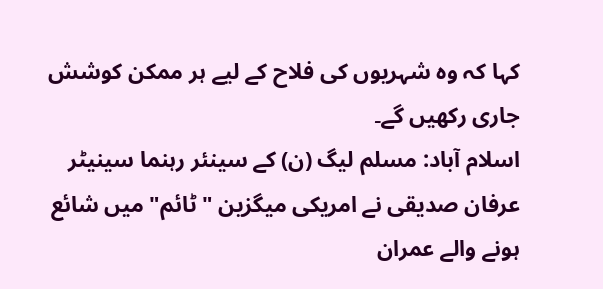کہا کہ وہ شہریوں کی فلاح کے لیے ہر ممکن کوشش جاری رکھیں گے۔
اسلام آباد: مسلم لیگ (ن) کے سینئر رہنما سینیٹر عرفان صدیقی نے امریکی میگزین "ٹائم" میں شائع ہونے والے عمران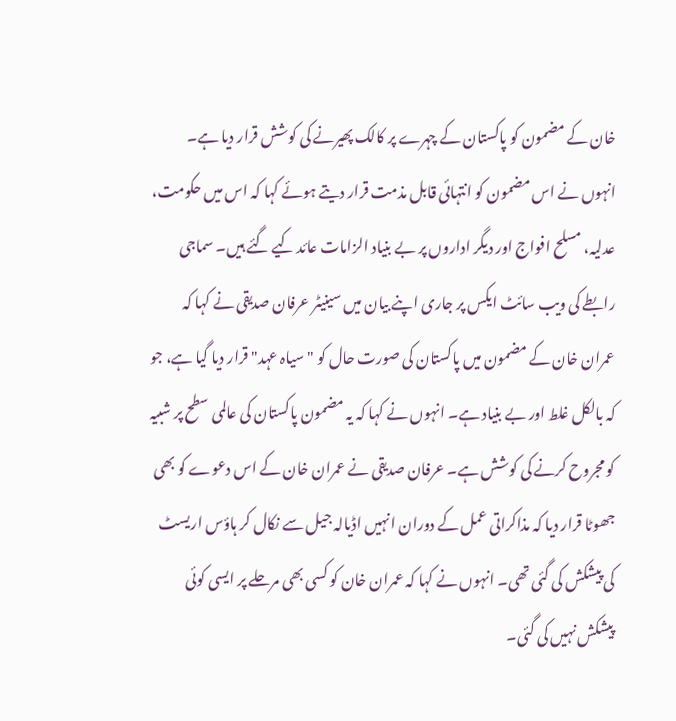خان کے مضمون کو پاکستان کے چہرے پر کالک پھیرنے کی کوشش قرار دیا ہے۔ انہوں نے اس مضمون کو انتہائی قابل مذمت قرار دیتے ہوئے کہا کہ اس میں حکومت، عدلیہ، مسلح افواج اور دیگر اداروں پر بے بنیاد الزامات عائد کیے گئے ہیں۔ سماجی رابطے کی ویب سائٹ ایکس پر جاری اپنے بیان میں سینیٹر عرفان صدیقی نے کہا کہ عمران خان کے مضمون میں پاکستان کی صورت حال کو "سیاہ عہد" قرار دیا گیا ہے، جو کہ بالکل غلط اور بے بنیاد ہے۔ انہوں نے کہا کہ یہ مضمون پاکستان کی عالمی سطح پر شبیہ کو مجروح کرنے کی کوشش ہے۔ عرفان صدیقی نے عمران خان کے اس دعوے کو بھی جھوٹا قرار دیا کہ مذاکراتی عمل کے دوران انہیں اڈیالہ جیل سے نکال کر ہاؤس اریسٹ کی پیشکش کی گئی تھی۔ انہوں نے کہا کہ عمران خان کو کسی بھی مرحلے پر ایسی کوئی پیشکش نہیں کی گئی۔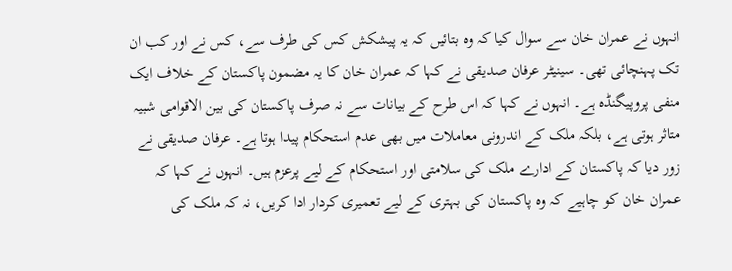انہوں نے عمران خان سے سوال کیا کہ وہ بتائیں کہ یہ پیشکش کس کی طرف سے، کس نے اور کب ان تک پہنچائی تھی۔ سینیٹر عرفان صدیقی نے کہا کہ عمران خان کا یہ مضمون پاکستان کے خلاف ایک منفی پروپیگنڈہ ہے۔ انہوں نے کہا کہ اس طرح کے بیانات سے نہ صرف پاکستان کی بین الاقوامی شبیہ متاثر ہوتی ہے، بلکہ ملک کے اندرونی معاملات میں بھی عدم استحکام پیدا ہوتا ہے۔ عرفان صدیقی نے زور دیا کہ پاکستان کے ادارے ملک کی سلامتی اور استحکام کے لیے پرعزم ہیں۔ انہوں نے کہا کہ عمران خان کو چاہیے کہ وہ پاکستان کی بہتری کے لیے تعمیری کردار ادا کریں، نہ کہ ملک کی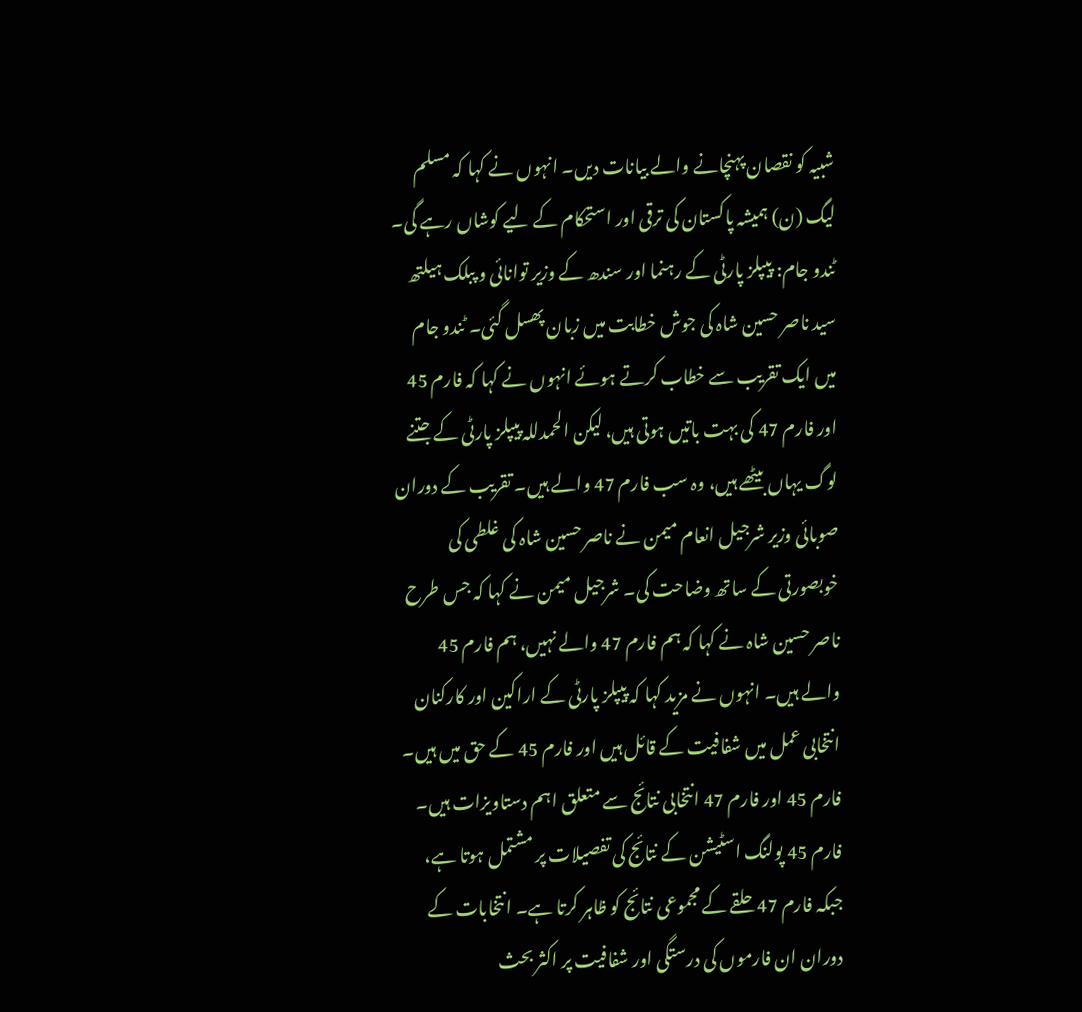شبیہ کو نقصان پہنچانے والے بیانات دیں۔ انہوں نے کہا کہ مسلم لیگ (ن) ہمیشہ پاکستان کی ترقی اور استحکام کے لیے کوشاں رہے گی۔
ٹندو جام: پیپلز پارٹی کے رہنما اور سندھ کے وزیر توانائی و پبلک ہیلتھ سید ناصر حسین شاہ کی جوش خطابت میں زبان پھسل گئی۔ ٹندو جام میں ایک تقریب سے خطاب کرتے ہوئے انہوں نے کہا کہ فارم 45 اور فارم 47 کی بہت باتیں ہوتی ہیں، لیکن الحمدللہ پیپلز پارٹی کے جتنے لوگ یہاں بیٹھے ہیں، وہ سب فارم 47 والے ہیں۔ تقریب کے دوران صوبائی وزیر شرجیل انعام میمن نے ناصر حسین شاہ کی غلطی کی خوبصورتی کے ساتھ وضاحت کی۔ شرجیل میمن نے کہا کہ جس طرح ناصر حسین شاہ نے کہا کہ ہم فارم 47 والے نہیں، ہم فارم 45 والے ہیں۔ انہوں نے مزید کہا کہ پیپلز پارٹی کے اراکین اور کارکنان انتخابی عمل میں شفافیت کے قائل ہیں اور فارم 45 کے حق میں ہیں۔ فارم 45 اور فارم 47 انتخابی نتائج سے متعلق اہم دستاویزات ہیں۔ فارم 45 پولنگ اسٹیشن کے نتائج کی تفصیلات پر مشتمل ہوتا ہے، جبکہ فارم 47 حلقے کے مجموعی نتائج کو ظاہر کرتا ہے۔ انتخابات کے دوران ان فارموں کی درستگی اور شفافیت پر اکثر بحث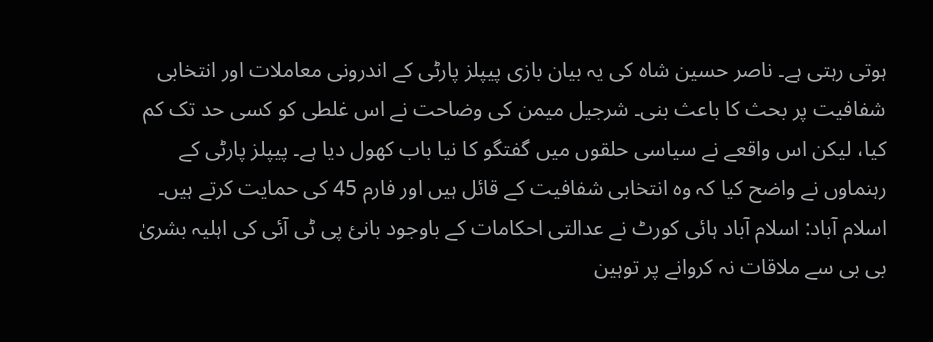ہوتی رہتی ہے۔ ناصر حسین شاہ کی یہ بیان بازی پیپلز پارٹی کے اندرونی معاملات اور انتخابی شفافیت پر بحث کا باعث بنی۔ شرجیل میمن کی وضاحت نے اس غلطی کو کسی حد تک کم کیا، لیکن اس واقعے نے سیاسی حلقوں میں گفتگو کا نیا باب کھول دیا ہے۔ پیپلز پارٹی کے رہنماوں نے واضح کیا کہ وہ انتخابی شفافیت کے قائل ہیں اور فارم 45 کی حمایت کرتے ہیں۔
اسلام آباد: اسلام آباد ہائی کورٹ نے عدالتی احکامات کے باوجود بانئ پی ٹی آئی کی اہلیہ بشریٰ بی بی سے ملاقات نہ کروانے پر توہین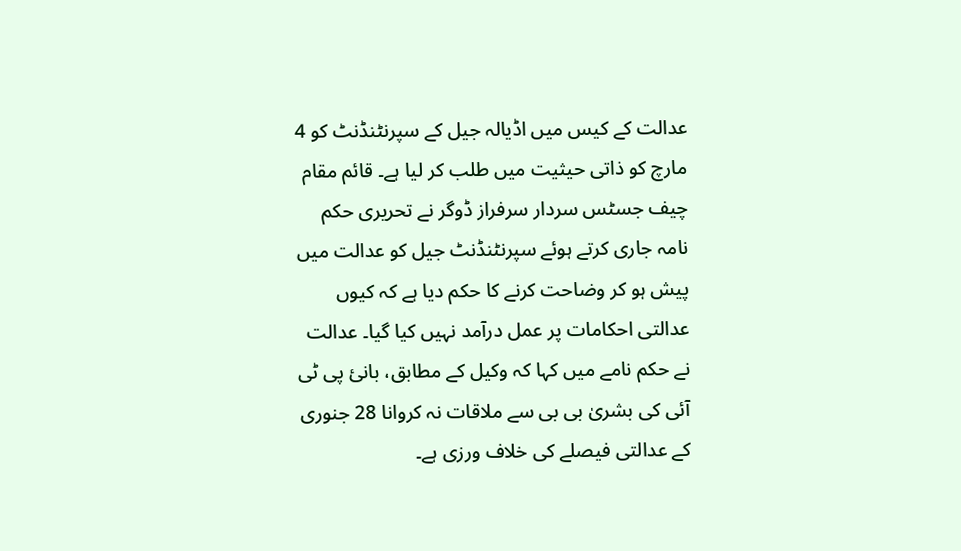عدالت کے کیس میں اڈیالہ جیل کے سپرنٹنڈنٹ کو 4 مارچ کو ذاتی حیثیت میں طلب کر لیا ہے۔ قائم مقام چیف جسٹس سردار سرفراز ڈوگر نے تحریری حکم نامہ جاری کرتے ہوئے سپرنٹنڈنٹ جیل کو عدالت میں پیش ہو کر وضاحت کرنے کا حکم دیا ہے کہ کیوں عدالتی احکامات پر عمل درآمد نہیں کیا گیا۔ عدالت نے حکم نامے میں کہا کہ وکیل کے مطابق، بانئ پی ٹی آئی کی بشریٰ بی بی سے ملاقات نہ کروانا 28 جنوری کے عدالتی فیصلے کی خلاف ورزی ہے۔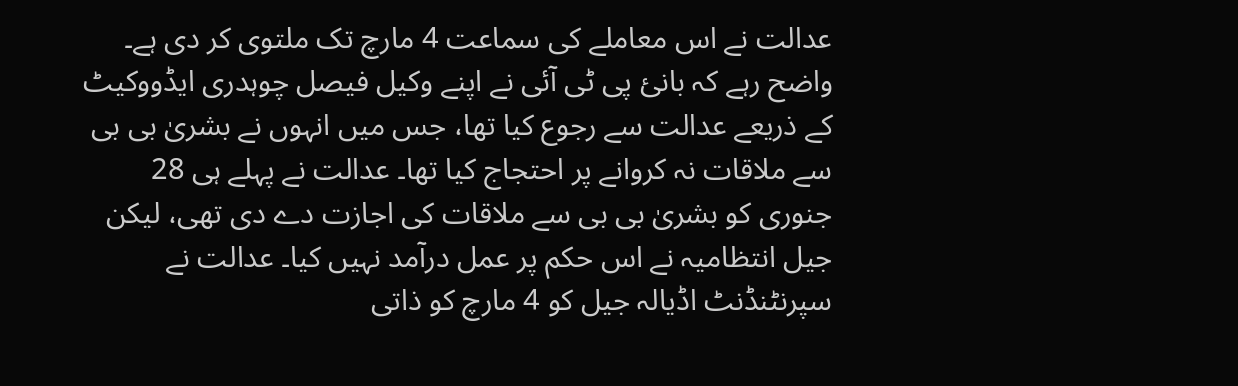عدالت نے اس معاملے کی سماعت 4 مارچ تک ملتوی کر دی ہے۔ واضح رہے کہ بانئ پی ٹی آئی نے اپنے وکیل فیصل چوہدری ایڈووکیٹ کے ذریعے عدالت سے رجوع کیا تھا، جس میں انہوں نے بشریٰ بی بی سے ملاقات نہ کروانے پر احتجاج کیا تھا۔ عدالت نے پہلے ہی 28 جنوری کو بشریٰ بی بی سے ملاقات کی اجازت دے دی تھی، لیکن جیل انتظامیہ نے اس حکم پر عمل درآمد نہیں کیا۔ عدالت نے سپرنٹنڈنٹ اڈیالہ جیل کو 4 مارچ کو ذاتی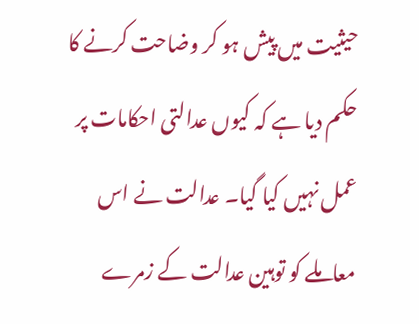حیثیت میں پیش ہو کر وضاحت کرنے کا حکم دیا ہے کہ کیوں عدالتی احکامات پر عمل نہیں کیا گیا۔ عدالت نے اس معاملے کو توہین عدالت کے زمرے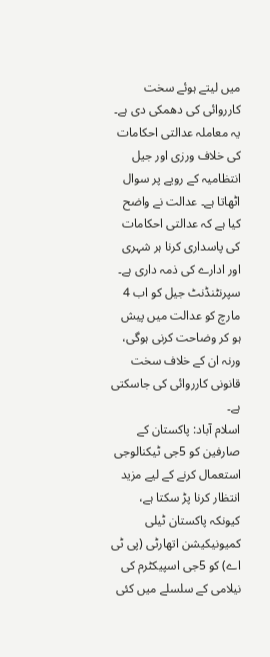میں لیتے ہوئے سخت کارروائی کی دھمکی دی ہے۔ یہ معاملہ عدالتی احکامات کی خلاف ورزی اور جیل انتظامیہ کے رویے پر سوال اٹھاتا ہے۔ عدالت نے واضح کیا ہے کہ عدالتی احکامات کی پاسداری کرنا ہر شہری اور ادارے کی ذمہ داری ہے۔ سپرنٹنڈنٹ جیل کو اب 4 مارچ کو عدالت میں پیش ہو کر وضاحت کرنی ہوگی، ورنہ ان کے خلاف سخت قانونی کارروائی کی جاسکتی ہے۔
اسلام آباد: پاکستان کے صارفین کو 5جی ٹیکنالوجی استعمال کرنے کے لیے مزید انتظار کرنا پڑ سکتا ہے، کیونکہ پاکستان ٹیلی کمیونیکیشن اتھارٹی (پی ٹی اے) کو 5جی اسپیکٹرم کی نیلامی کے سلسلے میں کئی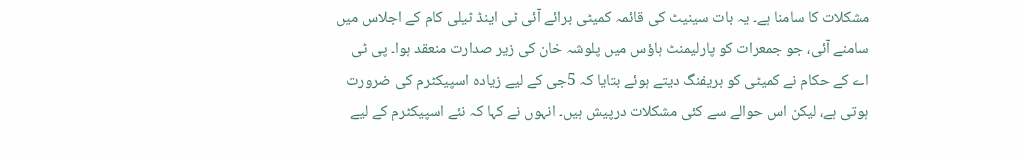مشکلات کا سامنا ہے۔ یہ بات سینیٹ کی قائمہ کمیٹی برائے آئی ٹی اینڈ ٹیلی کام کے اجلاس میں سامنے آئی، جو جمعرات کو پارلیمنٹ ہاؤس میں پلوشہ خان کی زیر صدارت منعقد ہوا۔ پی ٹی اے کے حکام نے کمیٹی کو بریفنگ دیتے ہوئے بتایا کہ 5جی کے لیے زیادہ اسپیکٹرم کی ضرورت ہوتی ہے، لیکن اس حوالے سے کئی مشکلات درپیش ہیں۔ انہوں نے کہا کہ نئے اسپیکٹرم کے لیے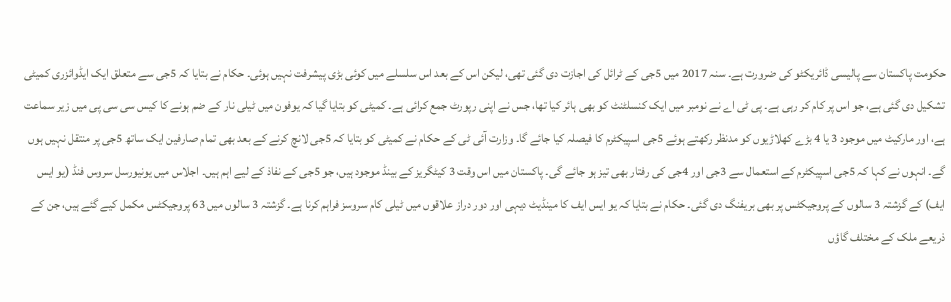حکومت پاکستان سے پالیسی ڈائریکٹو کی ضرورت ہے۔ سنہ 2017 میں 5جی کے ٹرائل کی اجازت دی گئی تھی، لیکن اس کے بعد اس سلسلے میں کوئی بڑی پیشرفت نہیں ہوئی۔ حکام نے بتایا کہ 5جی سے متعلق ایک ایڈوائزری کمیٹی تشکیل دی گئی ہے، جو اس پر کام کر رہی ہے۔ پی ٹی اے نے نومبر میں ایک کنسلٹنٹ کو بھی ہائر کیا تھا، جس نے اپنی رپورٹ جمع کرائی ہے۔ کمیٹی کو بتایا گیا کہ یوفون میں ٹیلی نار کے ضم ہونے کا کیس سی سی پی میں زیر سماعت ہے، اور مارکیٹ میں موجود 3 یا 4 بڑے کھلاڑیوں کو مدنظر رکھتے ہوئے 5جی اسپیکٹرم کا فیصلہ کیا جائے گا۔ وزارت آئی ٹی کے حکام نے کمیٹی کو بتایا کہ 5جی لانچ کرنے کے بعد بھی تمام صارفین ایک ساتھ 5جی پر منتقل نہیں ہوں گے۔ انہوں نے کہا کہ 5جی اسپیکٹرم کے استعمال سے 3جی اور 4جی کی رفتار بھی تیز ہو جائے گی۔ پاکستان میں اس وقت 3 کیٹگریز کے بینڈ موجود ہیں، جو 5جی کے نفاذ کے لیے اہم ہیں۔ اجلاس میں یونیورسل سروس فنڈ (یو ایس ایف) کے گزشتہ 3 سالوں کے پروجیکٹس پر بھی بریفنگ دی گئی۔ حکام نے بتایا کہ یو ایس ایف کا مینڈیٹ دیہی اور دور دراز علاقوں میں ٹیلی کام سروسز فراہم کرنا ہے۔ گزشتہ 3 سالوں میں 63 پروجیکٹس مکمل کیے گئے ہیں، جن کے ذریعے ملک کے مختلف گاؤں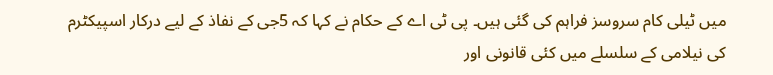میں ٹیلی کام سروسز فراہم کی گئی ہیں۔ پی ٹی اے کے حکام نے کہا کہ 5جی کے نفاذ کے لیے درکار اسپیکٹرم کی نیلامی کے سلسلے میں کئی قانونی اور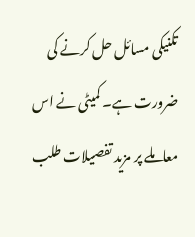تکنیکی مسائل حل کرنے کی ضرورت ہے۔ کمیٹی نے اس معاملے پر مزید تفصیلات طلب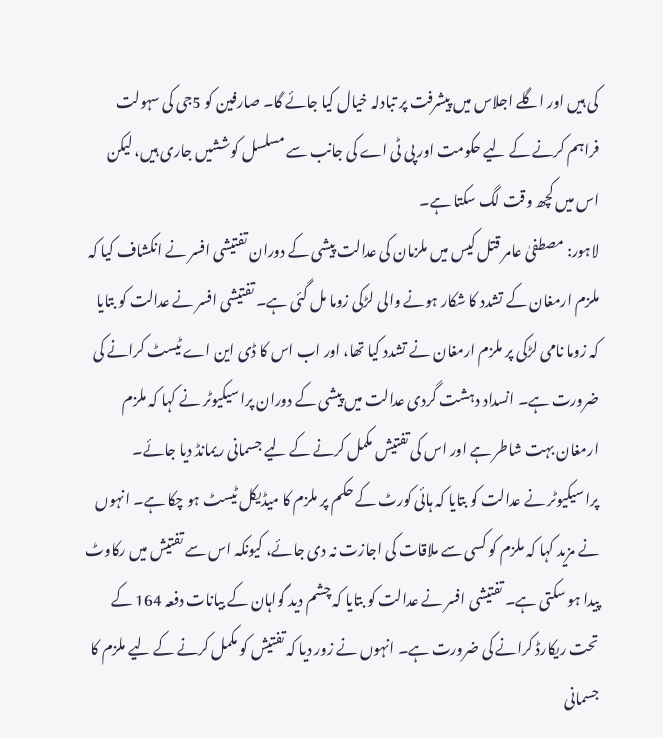کی ہیں اور اگلے اجلاس میں پیشرفت پر تبادلہ خیال کیا جائے گا۔ صارفین کو 5جی کی سہولت فراہم کرنے کے لیے حکومت اور پی ٹی اے کی جانب سے مسلسل کوششیں جاری ہیں، لیکن اس میں کچھ وقت لگ سکتا ہے۔
لاہور: مصطفیٰ عامر قتل کیس میں ملزمان کی عدالت پیشی کے دوران تفتیشی افسر نے انکشاف کیا کہ ملزم ارمغان کے تشدد کا شکار ہونے والی لڑکی زوما مل گئی ہے۔ تفتیشی افسر نے عدالت کو بتایا کہ زوما نامی لڑکی پر ملزم ارمغان نے تشدد کیا تھا، اور اب اس کا ڈی این اے ٹیسٹ کرانے کی ضرورت ہے۔ انسداد دہشت گردی عدالت میں پیشی کے دوران پراسیکیوٹر نے کہا کہ ملزم ارمغان بہت شاطر ہے اور اس کی تفتیش مکمل کرنے کے لیے جسمانی ریمانڈ دیا جائے۔ پراسیکیوٹر نے عدالت کو بتایا کہ ہائی کورٹ کے حکم پر ملزم کا میڈیکل ٹیسٹ ہو چکا ہے۔ انہوں نے مزید کہا کہ ملزم کو کسی سے ملاقات کی اجازت نہ دی جائے، کیونکہ اس سے تفتیش میں رکاوٹ پیدا ہو سکتی ہے۔ تفتیشی افسر نے عدالت کو بتایا کہ چشم دید گواہان کے بیانات دفعہ 164 کے تحت ریکارڈ کرانے کی ضرورت ہے۔ انہوں نے زور دیا کہ تفتیش کو مکمل کرنے کے لیے ملزم کا جسمانی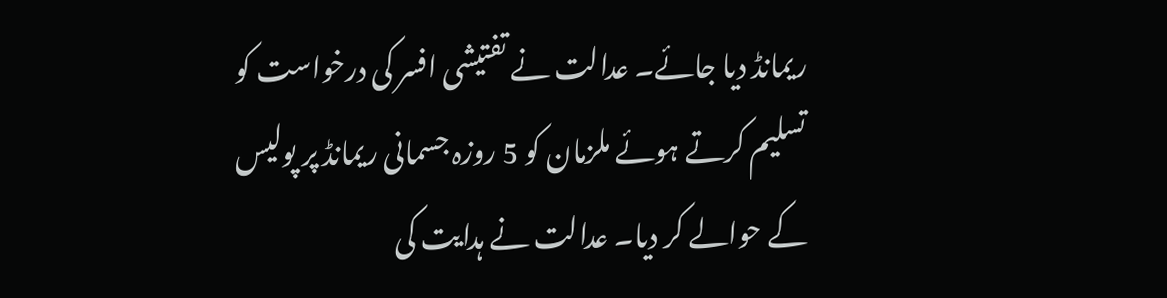ریمانڈ دیا جائے۔ عدالت نے تفتیشی افسر کی درخواست کو تسلیم کرتے ہوئے ملزمان کو 5 روزہ جسمانی ریمانڈ پر پولیس کے حوالے کر دیا۔ عدالت نے ہدایت کی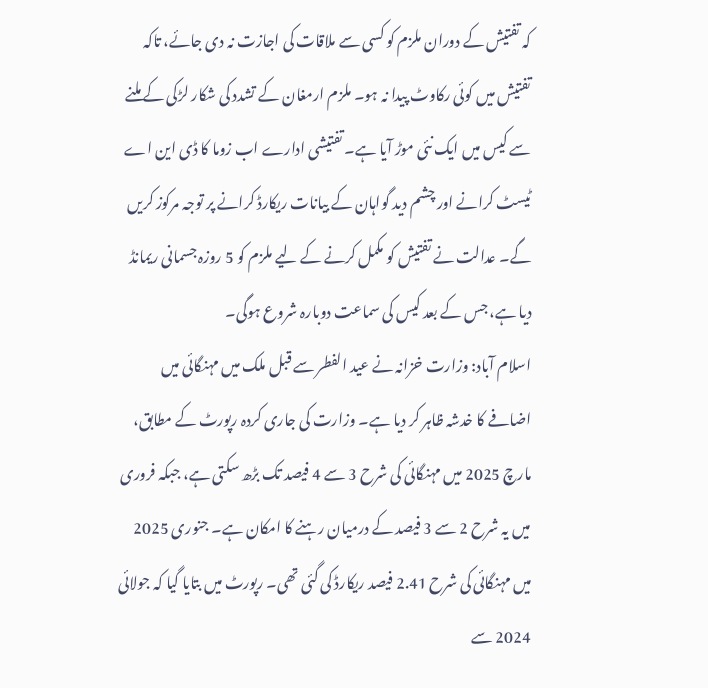کہ تفتیش کے دوران ملزم کو کسی سے ملاقات کی اجازت نہ دی جائے، تاکہ تفتیش میں کوئی رکاوٹ پیدا نہ ہو۔ ملزم ارمغان کے تشدد کی شکار لڑکی کے ملنے سے کیس میں ایک نئی موڑ آیا ہے۔ تفتیشی ادارے اب زوما کا ڈی این اے ٹیسٹ کرانے اور چشم دید گواہان کے بیانات ریکارڈ کرانے پر توجہ مرکوز کریں گے۔ عدالت نے تفتیش کو مکمل کرنے کے لیے ملزم کو 5 روزہ جسمانی ریمانڈ دیا ہے، جس کے بعد کیس کی سماعت دوبارہ شروع ہوگی۔
اسلام آباد: وزارت خزانہ نے عید الفطر سے قبل ملک میں مہنگائی میں اضافے کا خدشہ ظاہر کر دیا ہے۔ وزارت کی جاری کردہ رپورٹ کے مطابق، مارچ 2025 میں مہنگائی کی شرح 3 سے 4 فیصد تک بڑھ سکتی ہے، جبکہ فروری میں یہ شرح 2 سے 3 فیصد کے درمیان رہنے کا امکان ہے۔ جنوری 2025 میں مہنگائی کی شرح 2.41 فیصد ریکارڈ کی گئی تھی۔ رپورٹ میں بتایا گیا کہ جولائی 2024 سے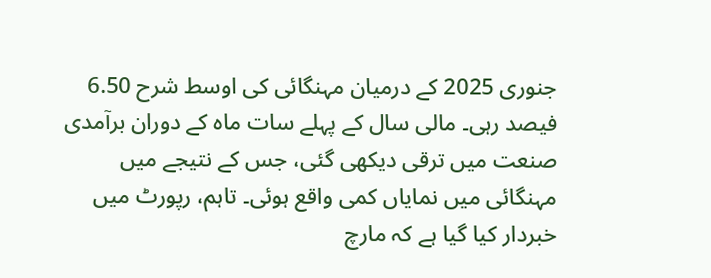جنوری 2025 کے درمیان مہنگائی کی اوسط شرح 6.50 فیصد رہی۔ مالی سال کے پہلے سات ماہ کے دوران برآمدی صنعت میں ترقی دیکھی گئی، جس کے نتیجے میں مہنگائی میں نمایاں کمی واقع ہوئی۔ تاہم، رپورٹ میں خبردار کیا گیا ہے کہ مارچ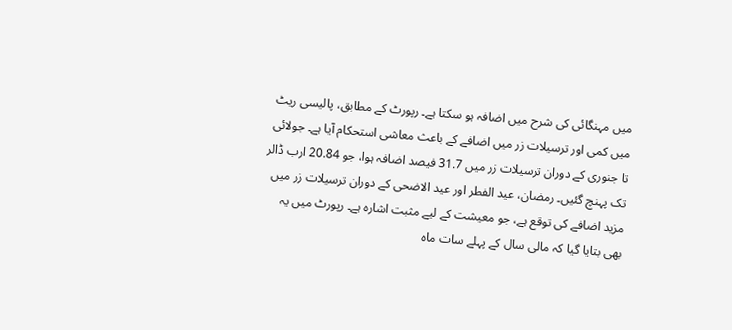میں مہنگائی کی شرح میں اضافہ ہو سکتا ہے۔ رپورٹ کے مطابق، پالیسی ریٹ میں کمی اور ترسیلات زر میں اضافے کے باعث معاشی استحکام آیا ہے۔ جولائی تا جنوری کے دوران ترسیلات زر میں 31.7 فیصد اضافہ ہوا، جو 20.84 ارب ڈالر تک پہنچ گئیں۔ رمضان، عید الفطر اور عید الاضحی کے دوران ترسیلات زر میں مزید اضافے کی توقع ہے، جو معیشت کے لیے مثبت اشارہ ہے۔ رپورٹ میں یہ بھی بتایا گیا کہ مالی سال کے پہلے سات ماہ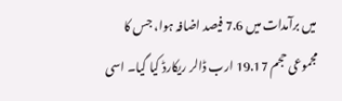میں برآمدات میں 7.6 فیصد اضافہ ہوا، جس کا مجموعی حجم 19.17 ارب ڈالر ریکارڈ کیا گیا۔ اسی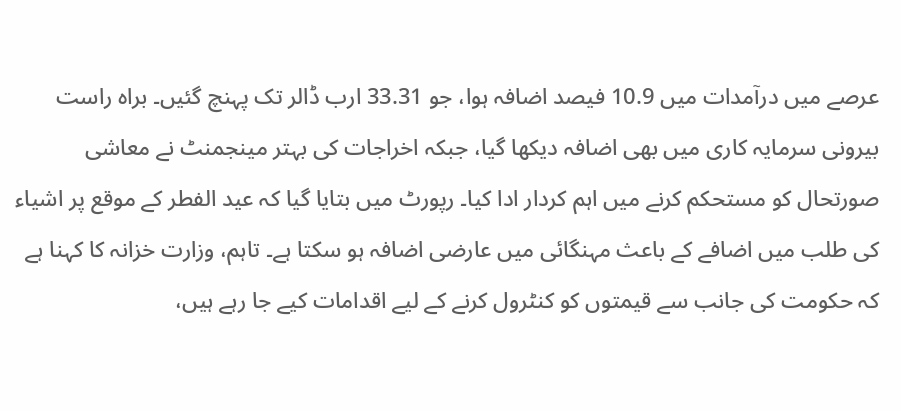عرصے میں درآمدات میں 10.9 فیصد اضافہ ہوا، جو 33.31 ارب ڈالر تک پہنچ گئیں۔ براہ راست بیرونی سرمایہ کاری میں بھی اضافہ دیکھا گیا، جبکہ اخراجات کی بہتر مینجمنٹ نے معاشی صورتحال کو مستحکم کرنے میں اہم کردار ادا کیا۔ رپورٹ میں بتایا گیا کہ عید الفطر کے موقع پر اشیاء کی طلب میں اضافے کے باعث مہنگائی میں عارضی اضافہ ہو سکتا ہے۔ تاہم، وزارت خزانہ کا کہنا ہے کہ حکومت کی جانب سے قیمتوں کو کنٹرول کرنے کے لیے اقدامات کیے جا رہے ہیں،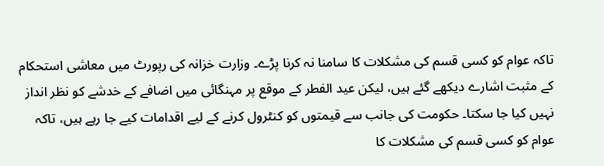تاکہ عوام کو کسی قسم کی مشکلات کا سامنا نہ کرنا پڑے۔ وزارت خزانہ کی رپورٹ میں معاشی استحکام کے مثبت اشارے دیکھے گئے ہیں، لیکن عید الفطر کے موقع پر مہنگائی میں اضافے کے خدشے کو نظر انداز نہیں کیا جا سکتا۔ حکومت کی جانب سے قیمتوں کو کنٹرول کرنے کے لیے اقدامات کیے جا رہے ہیں، تاکہ عوام کو کسی قسم کی مشکلات کا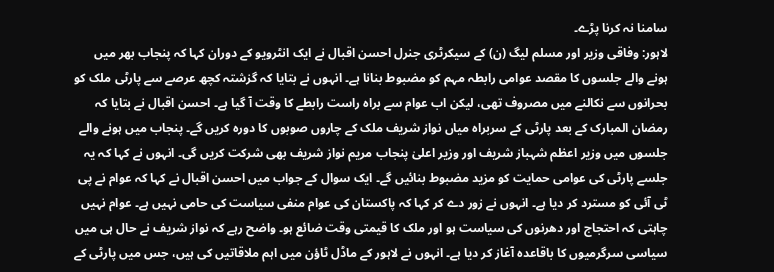سامنا نہ کرنا پڑے۔
لاہور: وفاقی وزیر اور مسلم لیگ (ن) کے سیکرٹری جنرل احسن اقبال نے ایک انٹرویو کے دوران کہا کہ پنجاب بھر میں ہونے والے جلسوں کا مقصد عوامی رابطہ مہم کو مضبوط بنانا ہے۔ انہوں نے بتایا کہ گزشتہ کچھ عرصے سے پارٹی ملک کو بحرانوں سے نکالنے میں مصروف تھی، لیکن اب عوام سے براہ راست رابطے کا وقت آ گیا ہے۔ احسن اقبال نے بتایا کہ رمضان المبارک کے بعد پارٹی کے سربراہ میاں نواز شریف ملک کے چاروں صوبوں کا دورہ کریں گے۔ پنجاب میں ہونے والے جلسوں میں وزیر اعظم شہباز شریف اور وزیر اعلیٰ پنجاب مریم نواز شریف بھی شرکت کریں گی۔ انہوں نے کہا کہ یہ جلسے پارٹی کی عوامی حمایت کو مزید مضبوط بنائیں گے۔ ایک سوال کے جواب میں احسن اقبال نے کہا کہ عوام نے پی ٹی آئی کو مسترد کر دیا ہے۔ انہوں نے زور دے کر کہا کہ پاکستان کی عوام منفی سیاست کی حامی نہیں ہے۔ عوام نہیں چاہتی کہ احتجاج اور دھرنوں کی سیاست ہو اور ملک کا قیمتی وقت ضائع ہو۔ واضح رہے کہ نواز شریف نے حال ہی میں سیاسی سرگرمیوں کا باقاعدہ آغاز کر دیا ہے۔ انہوں نے لاہور کے ماڈل ٹاؤن میں اہم ملاقاتیں کی ہیں، جس میں پارٹی کے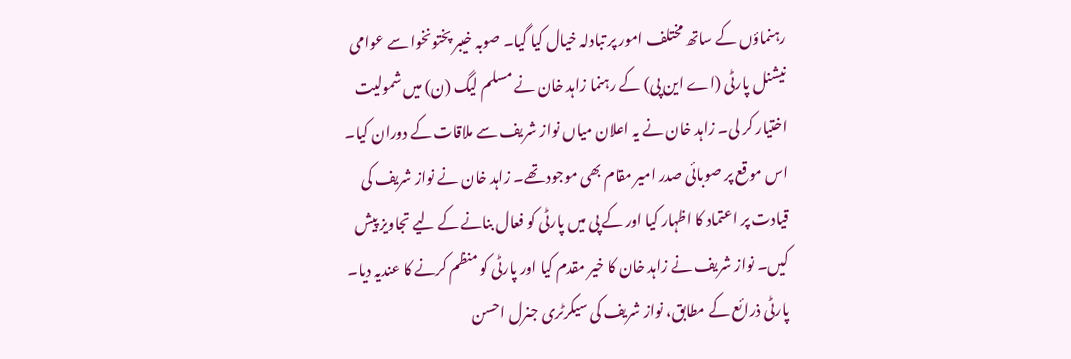رہنماؤں کے ساتھ مختلف امور پر تبادلہ خیال کیا گیا۔ صوبہ خیبر پختونخوا سے عوامی نیشنل پارٹی (اے این پی) کے رہنما زاہد خان نے مسلم لیگ (ن) میں شمولیت اختیار کر لی۔ زاہد خان نے یہ اعلان میاں نواز شریف سے ملاقات کے دوران کیا۔ اس موقع پر صوبائی صدر امیر مقام بھی موجود تھے۔ زاہد خان نے نواز شریف کی قیادت پر اعتماد کا اظہار کیا اور کے پی میں پارٹی کو فعال بنانے کے لیے تجاویز پیش کیں۔ نواز شریف نے زاہد خان کا خیر مقدم کیا اور پارٹی کو منظم کرنے کا عندیہ دیا۔ پارٹی ذرائع کے مطابق، نواز شریف کی سیکرٹری جنرل احسن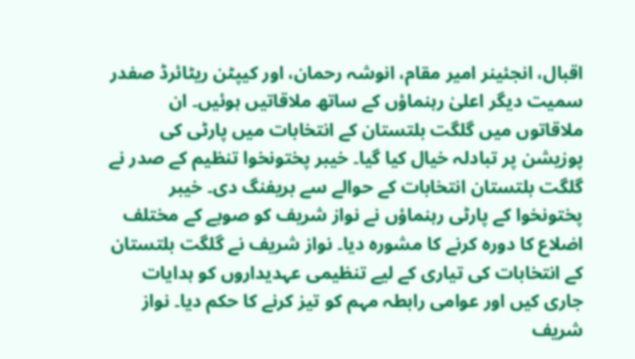اقبال، انجئینر امیر مقام، انوشہ رحمان، اور کیپٹن ریٹائرڈ صفدر سمیت دیگر اعلیٰ رہنماؤں کے ساتھ ملاقاتیں ہوئیں۔ ان ملاقاتوں میں گلگت بلتستان کے انتخابات میں پارٹی کی پوزیشن پر تبادلہ خیال کیا گیا۔ خیبر پختونخوا تنظیم کے صدر نے گلگت بلتستان انتخابات کے حوالے سے بریفنگ دی۔ خیبر پختونخوا کے پارٹی رہنماؤں نے نواز شریف کو صوبے کے مختلف اضلاع کا دورہ کرنے کا مشورہ دیا۔ نواز شریف نے گلگت بلتستان کے انتخابات کی تیاری کے لیے تنظیمی عہدیداروں کو ہدایات جاری کیں اور عوامی رابطہ مہم کو تیز کرنے کا حکم دیا۔ نواز شریف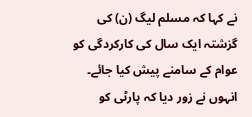نے کہا کہ مسلم لیگ (ن) کی گزشتہ ایک سال کی کارکردگی کو عوام کے سامنے پیش کیا جائے۔ انہوں نے زور دیا کہ پارٹی کو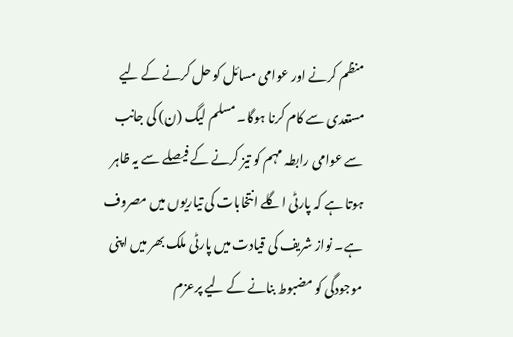منظم کرنے اور عوامی مسائل کو حل کرنے کے لیے مستعدی سے کام کرنا ہوگا۔ مسلم لیگ (ن) کی جانب سے عوامی رابطہ مہم کو تیز کرنے کے فیصلے سے یہ ظاہر ہوتا ہے کہ پارٹی اگلے انتخابات کی تیاریوں میں مصروف ہے۔ نواز شریف کی قیادت میں پارٹی ملک بھر میں اپنی موجودگی کو مضبوط بنانے کے لیے پرعزم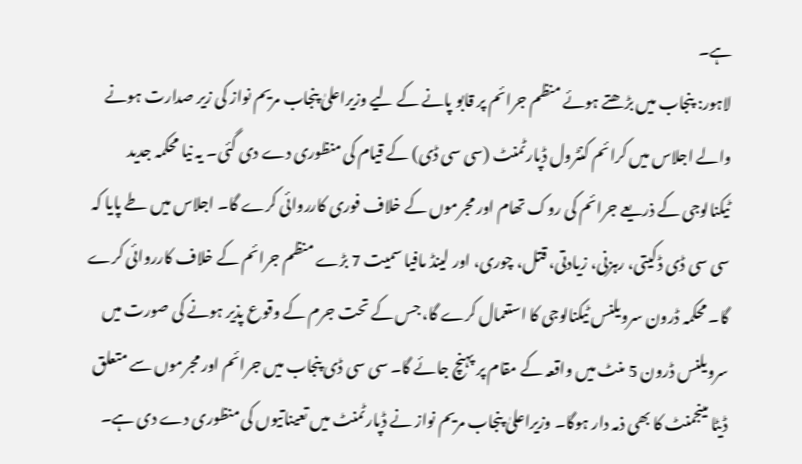ہے۔
لاہور: پنجاب میں بڑھتے ہوئے منظم جرائم پر قابو پانے کے لیے وزیراعلیٰ پنجاب مریم نواز کی زیر صدارت ہونے والے اجلاس میں کرائم کنٹرول ڈپارٹمنٹ (سی سی ڈی) کے قیام کی منظوری دے دی گئی۔ یہ نیا محکمہ جدید ٹیکنالوجی کے ذریعے جرائم کی روک تھام اور مجرموں کے خلاف فوری کارروائی کرے گا۔ اجلاس میں طے پایا کہ سی سی ڈی ڈکیتی، رہزنی، زیادتی، قتل، چوری، اور لینڈ مافیا سمیت 7 بڑے منظم جرائم کے خلاف کارروائی کرے گا۔ محکمہ ڈرون سرویلنس ٹیکنالوجی کا استعمال کرے گا، جس کے تحت جرم کے وقوع پذیر ہونے کی صورت میں سرویلنس ڈرون 5 منٹ میں واقعہ کے مقام پر پہنچ جائے گا۔ سی سی ڈی پنجاب میں جرائم اور مجرموں سے متعلق ڈیٹا مینجمنٹ کا بھی ذمہ دار ہوگا۔ وزیراعلیٰ پنجاب مریم نواز نے ڈپارٹمنٹ میں تعیناتیوں کی منظوری دے دی ہے۔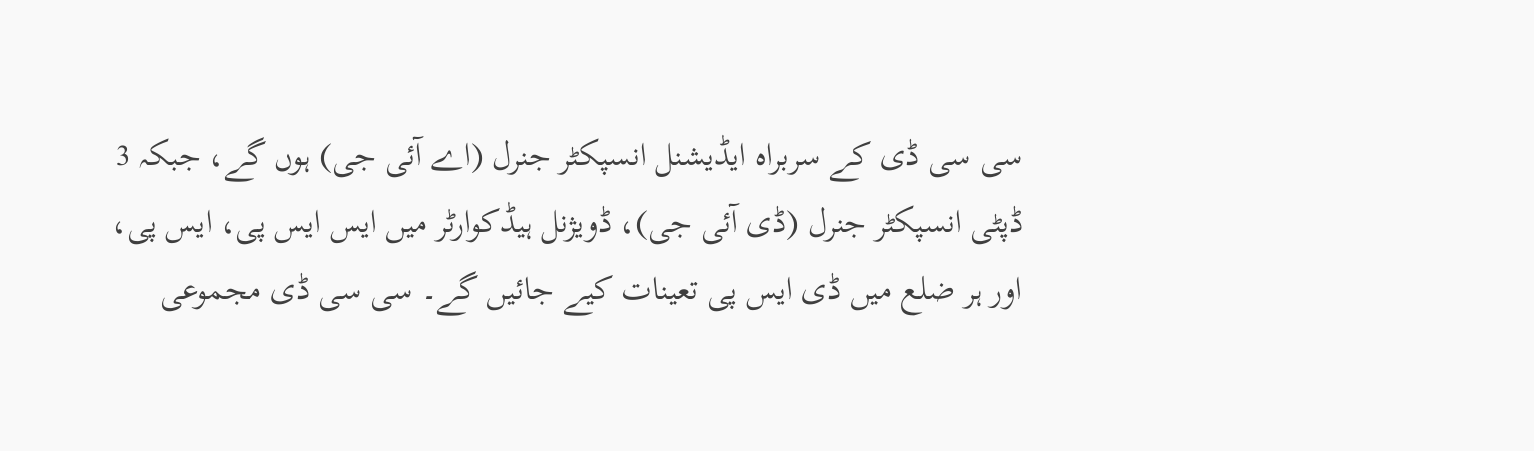سی سی ڈی کے سربراہ ایڈیشنل انسپکٹر جنرل (اے آئی جی) ہوں گے، جبکہ 3 ڈپٹی انسپکٹر جنرل (ڈی آئی جی)، ڈویژنل ہیڈکوارٹر میں ایس ایس پی، ایس پی، اور ہر ضلع میں ڈی ایس پی تعینات کیے جائیں گے۔ سی سی ڈی مجموعی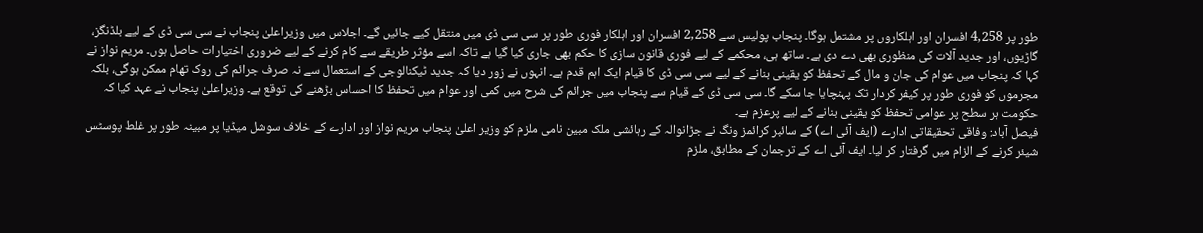طور پر 4,258 افسران اور اہلکاروں پر مشتمل ہوگا۔ پنجاب پولیس سے 2,258 افسران اور اہلکار فوری طور پر سی سی ڈی میں منتقل کیے جائیں گے۔ اجلاس میں وزیراعلیٰ پنجاب نے سی سی ڈی کے لیے بلڈنگز، گاڑیوں، اور جدید آلات کی منظوری بھی دے دی ہے۔ ساتھ ہی، محکمے کے لیے فوری قانون سازی کا حکم بھی جاری کیا گیا ہے تاکہ اسے مؤثر طریقے سے کام کرنے کے لیے ضروری اختیارات حاصل ہوں۔ مریم نواز نے کہا کہ پنجاب میں عوام کی جان و مال کے تحفظ کو یقینی بنانے کے لیے سی سی ڈی کا قیام ایک اہم قدم ہے۔ انہوں نے زور دیا کہ جدید ٹیکنالوجی کے استعمال سے نہ صرف جرائم کی روک تھام ممکن ہوگی، بلکہ مجرموں کو فوری طور پر کیفر کردار تک پہنچایا جا سکے گا۔ سی سی ڈی کے قیام سے پنجاب میں جرائم کی شرح میں کمی اور عوام میں تحفظ کا احساس بڑھنے کی توقع ہے۔ وزیراعلیٰ پنجاب نے عہد کیا کہ حکومت ہر سطح پر عوامی تحفظ کو یقینی بنانے کے لیے پرعزم ہے۔
فیصل آباد: وفاقی تحقیقاتی ادارے (ایف آئی اے) کے سائبر کرائمز ونگ نے جڑانوالہ کے رہائشی ملک مبین نامی ملزم کو وزیر اعلیٰ پنجاب مریم نواز اور ادارے کے خلاف سوشل میڈیا پر مبینہ طور پر غلط پوسٹس شیئر کرنے کے الزام میں گرفتار کر لیا۔ ایف آئی اے کے ترجمان کے مطابق، ملزم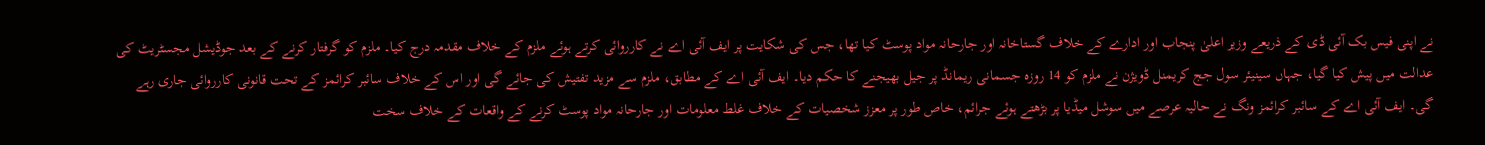نے اپنی فیس بک آئی ڈی کے ذریعے وزیر اعلیٰ پنجاب اور ادارے کے خلاف گستاخانہ اور جارحانہ مواد پوسٹ کیا تھا، جس کی شکایت پر ایف آئی اے نے کارروائی کرتے ہوئے ملزم کے خلاف مقدمہ درج کیا۔ ملزم کو گرفتار کرنے کے بعد جوڈیشل مجسٹریٹ کی عدالت میں پیش کیا گیا، جہاں سینیئر سول جج کریمنل ڈویژن نے ملزم کو 14 روزہ جسمانی ریمانڈ پر جیل بھیجنے کا حکم دیا۔ ایف آئی اے کے مطابق، ملزم سے مزید تفتیش کی جائے گی اور اس کے خلاف سائبر کرائمز کے تحت قانونی کارروائی جاری رہے گی۔ ایف آئی اے کے سائبر کرائمز ونگ نے حالیہ عرصے میں سوشل میڈیا پر بڑھتے ہوئے جرائم، خاص طور پر معزز شخصیات کے خلاف غلط معلومات اور جارحانہ مواد پوسٹ کرنے کے واقعات کے خلاف سخت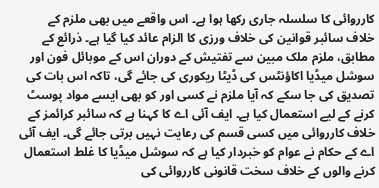کارروائی کا سلسلہ جاری رکھا ہوا ہے۔ اس واقعے میں بھی ملزم کے خلاف سائبر قوانین کی خلاف ورزی کا الزام عائد کیا گیا ہے۔ ذرائع کے مطابق، ملزم ملک مبین سے تفتیش کے دوران اس کے موبائل فون اور سوشل میڈیا اکاؤنٹس کی ڈیٹا ریکوری کی جائے گی، تاکہ اس بات کی تصدیق کی جا سکے کہ آیا ملزم نے کسی اور کو بھی ایسے مواد پوسٹ کرنے کے لیے استعمال کیا ہے۔ ایف آئی اے کا کہنا ہے کہ سائبر کرائمز کے خلاف کارروائی میں کسی قسم کی رعایت نہیں برتی جائے گی۔ ایف آئی اے کے حکام نے عوام کو خبردار کیا ہے کہ سوشل میڈیا کا غلط استعمال کرنے والوں کے خلاف سخت قانونی کارروائی کی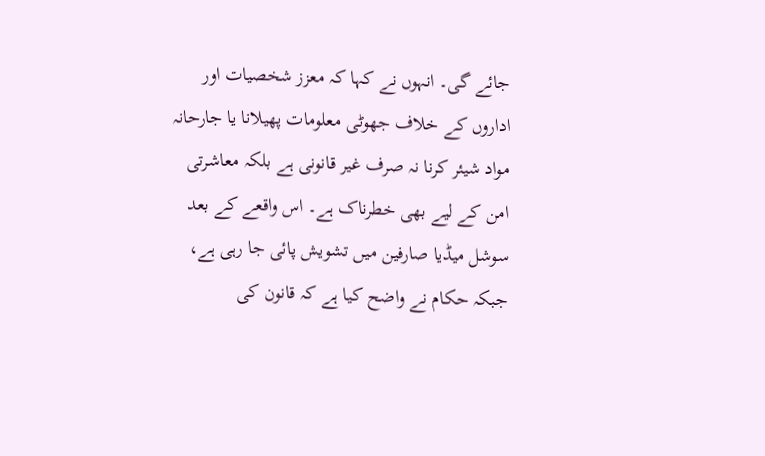جائے گی۔ انہوں نے کہا کہ معزز شخصیات اور اداروں کے خلاف جھوٹی معلومات پھیلانا یا جارحانہ مواد شیئر کرنا نہ صرف غیر قانونی ہے بلکہ معاشرتی امن کے لیے بھی خطرناک ہے۔ اس واقعے کے بعد سوشل میڈیا صارفین میں تشویش پائی جا رہی ہے، جبکہ حکام نے واضح کیا ہے کہ قانون کی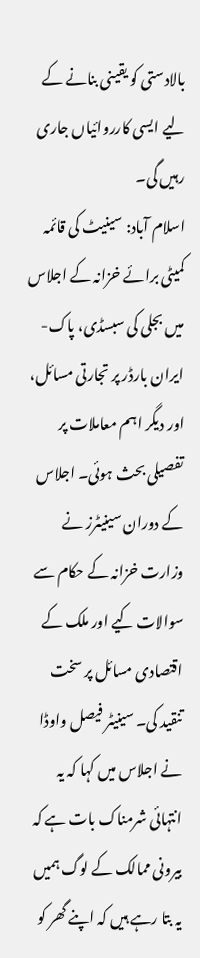بالادستی کو یقینی بنانے کے لیے ایسی کارروائیاں جاری رہیں گی۔
اسلام آباد: سینیٹ کی قائمہ کمیٹی برائے خزانہ کے اجلاس میں بجلی کی سبسڈی، پاک-ایران بارڈر پر تجارتی مسائل، اور دیگر اہم معاملات پر تفصیلی بحث ہوئی۔ اجلاس کے دوران سینیٹرز نے وزارت خزانہ کے حکام سے سوالات کیے اور ملک کے اقتصادی مسائل پر سخت تنقید کی۔ سینیٹر فیصل واوڈا نے اجلاس میں کہا کہ یہ انتہائی شرمناک بات ہے کہ بیرونی ممالک کے لوگ ہمیں یہ بتا رہے ہیں کہ اپنے گھر کو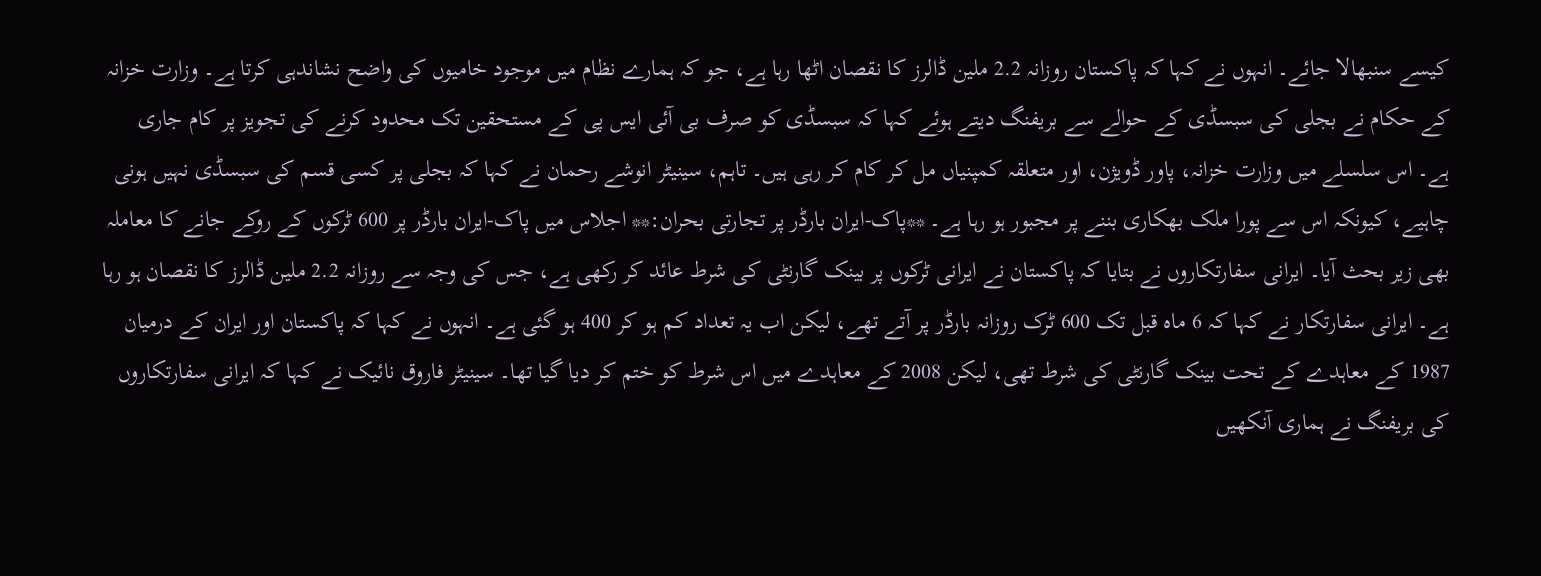کیسے سنبھالا جائے۔ انہوں نے کہا کہ پاکستان روزانہ 2.2 ملین ڈالرز کا نقصان اٹھا رہا ہے، جو کہ ہمارے نظام میں موجود خامیوں کی واضح نشاندہی کرتا ہے۔ وزارت خزانہ کے حکام نے بجلی کی سبسڈی کے حوالے سے بریفنگ دیتے ہوئے کہا کہ سبسڈی کو صرف بی آئی ایس پی کے مستحقین تک محدود کرنے کی تجویز پر کام جاری ہے۔ اس سلسلے میں وزارت خزانہ، پاور ڈویژن، اور متعلقہ کمپنیاں مل کر کام کر رہی ہیں۔ تاہم، سینیٹر انوشے رحمان نے کہا کہ بجلی پر کسی قسم کی سبسڈی نہیں ہونی چاہیے، کیونکہ اس سے پورا ملک بھکاری بننے پر مجبور ہو رہا ہے۔ **پاک-ایران بارڈر پر تجارتی بحران:** اجلاس میں پاک-ایران بارڈر پر 600 ٹرکوں کے روکے جانے کا معاملہ بھی زیر بحث آیا۔ ایرانی سفارتکاروں نے بتایا کہ پاکستان نے ایرانی ٹرکوں پر بینک گارنٹی کی شرط عائد کر رکھی ہے، جس کی وجہ سے روزانہ 2.2 ملین ڈالرز کا نقصان ہو رہا ہے۔ ایرانی سفارتکار نے کہا کہ 6 ماہ قبل تک 600 ٹرک روزانہ بارڈر پر آتے تھے، لیکن اب یہ تعداد کم ہو کر 400 ہو گئی ہے۔ انہوں نے کہا کہ پاکستان اور ایران کے درمیان 1987 کے معاہدے کے تحت بینک گارنٹی کی شرط تھی، لیکن 2008 کے معاہدے میں اس شرط کو ختم کر دیا گیا تھا۔ سینیٹر فاروق نائیک نے کہا کہ ایرانی سفارتکاروں کی بریفنگ نے ہماری آنکھیں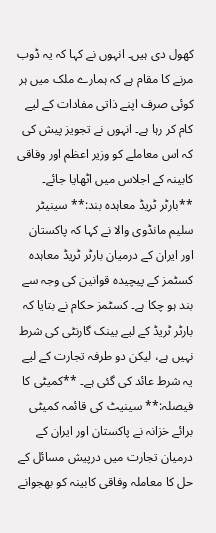کھول دی ہیں۔ انہوں نے کہا کہ یہ ڈوب مرنے کا مقام ہے کہ ہمارے ملک میں ہر کوئی صرف اپنے ذاتی مفادات کے لیے کام کر رہا ہے۔ انہوں نے تجویز پیش کی کہ اس معاملے کو وزیر اعظم اور وفاقی کابینہ کے اجلاس میں اٹھایا جائے۔ **بارٹر ٹریڈ معاہدہ بند:** سینیٹر سلیم مانڈوی والا نے کہا کہ پاکستان اور ایران کے درمیان بارٹر ٹریڈ معاہدہ کسٹمز کے پیچیدہ قوانین کی وجہ سے بند ہو چکا ہے۔ کسٹمز حکام نے بتایا کہ بارٹر ٹریڈ کے لیے بینک گارنٹی کی شرط نہیں ہے، لیکن دو طرفہ تجارت کے لیے یہ شرط عائد کی گئی ہے۔ **کمیٹی کا فیصلہ:** سینیٹ کی قائمہ کمیٹی برائے خزانہ نے پاکستان اور ایران کے درمیان تجارت میں درپیش مسائل کے حل کا معاملہ وفاقی کابینہ کو بھجوانے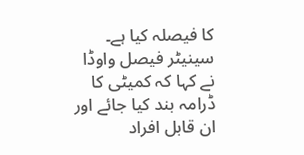کا فیصلہ کیا ہے۔ سینیٹر فیصل واوڈا نے کہا کہ کمیٹی کا ڈرامہ بند کیا جائے اور ان قابل افراد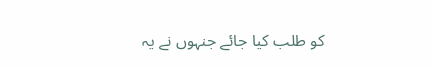کو طلب کیا جائے جنہوں نے یہ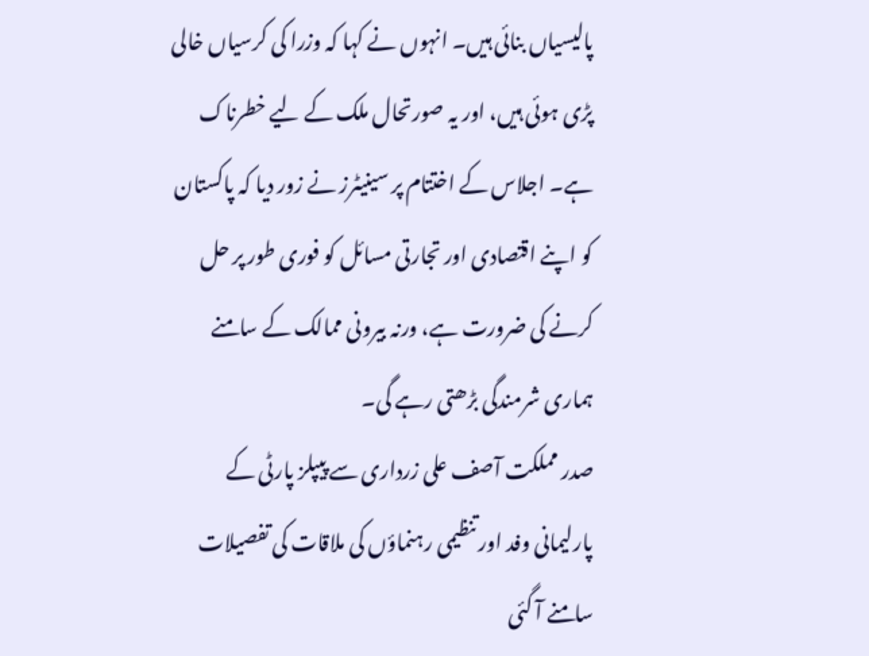پالیسیاں بنائی ہیں۔ انہوں نے کہا کہ وزرا کی کرسیاں خالی پڑی ہوئی ہیں، اور یہ صورتحال ملک کے لیے خطرناک ہے۔ اجلاس کے اختتام پر سینیٹرز نے زور دیا کہ پاکستان کو اپنے اقتصادی اور تجارتی مسائل کو فوری طور پر حل کرنے کی ضرورت ہے، ورنہ بیرونی ممالک کے سامنے ہماری شرمندگی بڑھتی رہے گی۔
صدر مملکت آصف علی زرداری سے پیپلز پارٹی کے پارلیمانی وفد اور تنظیمی رہنماؤں کی ملاقات کی تفصیلات سامنے آ گئی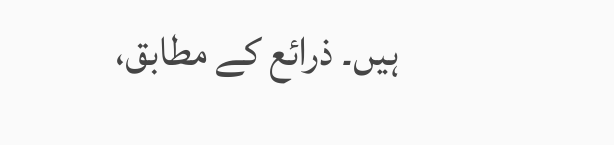ہیں۔ ذرائع کے مطابق،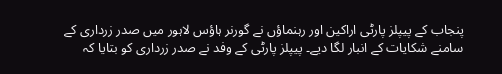پنجاب کے پیپلز پارٹی اراکین اور رہنماؤں نے گورنر ہاؤس لاہور میں صدر زرداری کے سامنے شکایات کے انبار لگا دیے۔ پیپلز پارٹی کے وفد نے صدر زرداری کو بتایا کہ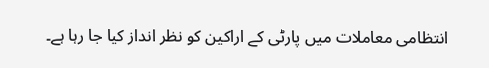انتظامی معاملات میں پارٹی کے اراکین کو نظر انداز کیا جا رہا ہے۔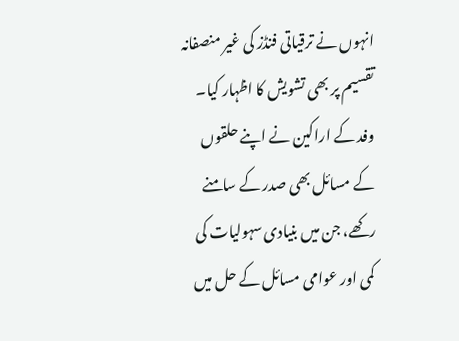انہوں نے ترقیاتی فنڈز کی غیر منصفانہ تقسیم پر بھی تشویش کا اظہار کیا۔ وفد کے اراکین نے اپنے حلقوں کے مسائل بھی صدر کے سامنے رکھے، جن میں بنیادی سہولیات کی کمی اور عوامی مسائل کے حل میں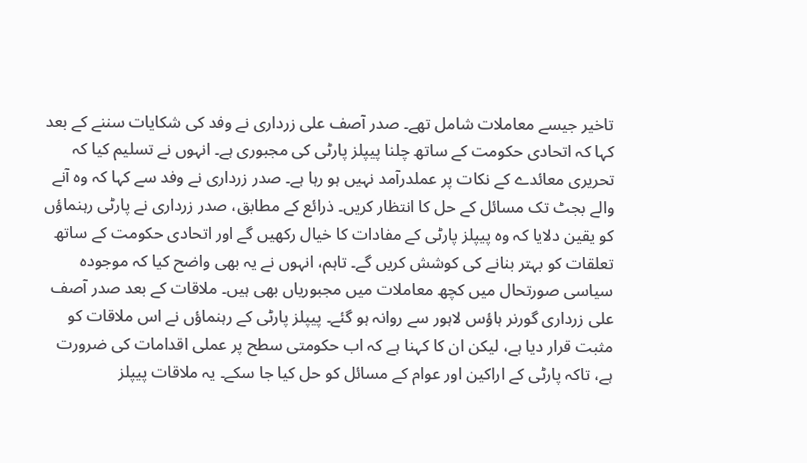تاخیر جیسے معاملات شامل تھے۔ صدر آصف علی زرداری نے وفد کی شکایات سننے کے بعد کہا کہ اتحادی حکومت کے ساتھ چلنا پیپلز پارٹی کی مجبوری ہے۔ انہوں نے تسلیم کیا کہ تحریری معائدے کے نکات پر عملدرآمد نہیں ہو رہا ہے۔ صدر زرداری نے وفد سے کہا کہ وہ آنے والے بجٹ تک مسائل کے حل کا انتظار کریں۔ ذرائع کے مطابق، صدر زرداری نے پارٹی رہنماؤں کو یقین دلایا کہ وہ پیپلز پارٹی کے مفادات کا خیال رکھیں گے اور اتحادی حکومت کے ساتھ تعلقات کو بہتر بنانے کی کوشش کریں گے۔ تاہم، انہوں نے یہ بھی واضح کیا کہ موجودہ سیاسی صورتحال میں کچھ معاملات میں مجبوریاں بھی ہیں۔ ملاقات کے بعد صدر آصف علی زرداری گورنر ہاؤس لاہور سے روانہ ہو گئے۔ پیپلز پارٹی کے رہنماؤں نے اس ملاقات کو مثبت قرار دیا ہے، لیکن ان کا کہنا ہے کہ اب حکومتی سطح پر عملی اقدامات کی ضرورت ہے، تاکہ پارٹی کے اراکین اور عوام کے مسائل کو حل کیا جا سکے۔ یہ ملاقات پیپلز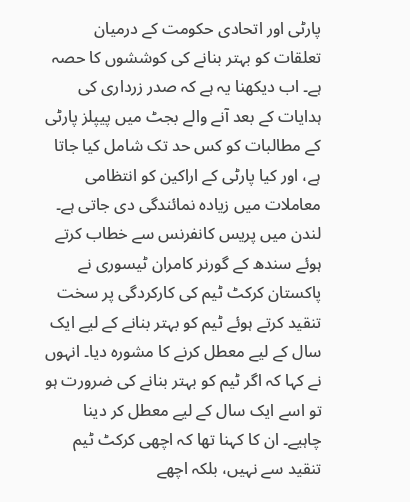پارٹی اور اتحادی حکومت کے درمیان تعلقات کو بہتر بنانے کی کوششوں کا حصہ ہے۔ اب دیکھنا یہ ہے کہ صدر زرداری کی ہدایات کے بعد آنے والے بجٹ میں پیپلز پارٹی کے مطالبات کو کس حد تک شامل کیا جاتا ہے، اور کیا پارٹی کے اراکین کو انتظامی معاملات میں زیادہ نمائندگی دی جاتی ہے۔
لندن میں پریس کانفرنس سے خطاب کرتے ہوئے سندھ کے گورنر کامران ٹیسوری نے پاکستان کرکٹ ٹیم کی کارکردگی پر سخت تنقید کرتے ہوئے ٹیم کو بہتر بنانے کے لیے ایک سال کے لیے معطل کرنے کا مشورہ دیا۔ انہوں نے کہا کہ اگر ٹیم کو بہتر بنانے کی ضرورت ہو تو اسے ایک سال کے لیے معطل کر دینا چاہیے۔ ان کا کہنا تھا کہ اچھی کرکٹ ٹیم تنقید سے نہیں، بلکہ اچھے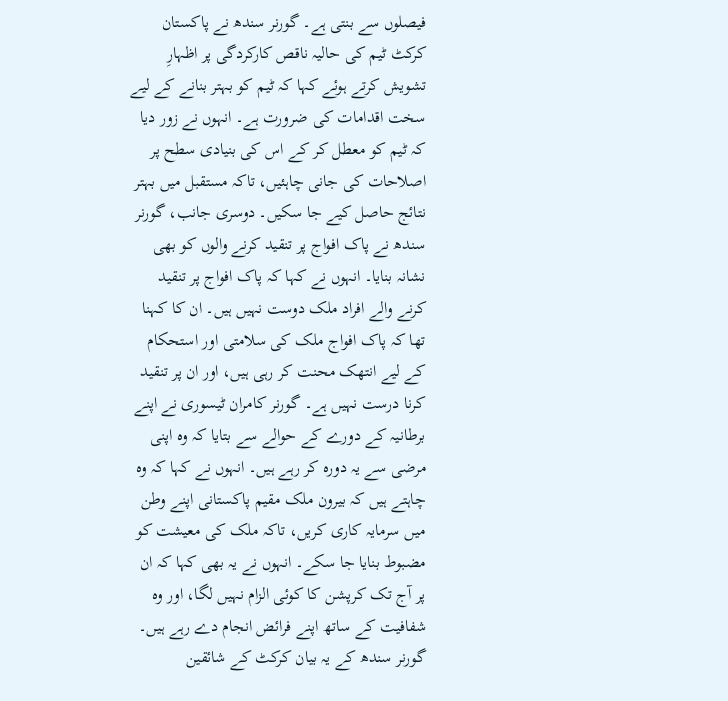فیصلوں سے بنتی ہے۔ گورنر سندھ نے پاکستان کرکٹ ٹیم کی حالیہ ناقص کارکردگی پر اظہارِ تشویش کرتے ہوئے کہا کہ ٹیم کو بہتر بنانے کے لیے سخت اقدامات کی ضرورت ہے۔ انہوں نے زور دیا کہ ٹیم کو معطل کر کے اس کی بنیادی سطح پر اصلاحات کی جانی چاہئیں، تاکہ مستقبل میں بہتر نتائج حاصل کیے جا سکیں۔ دوسری جانب، گورنر سندھ نے پاک افواج پر تنقید کرنے والوں کو بھی نشانہ بنایا۔ انہوں نے کہا کہ پاک افواج پر تنقید کرنے والے افراد ملک دوست نہیں ہیں۔ ان کا کہنا تھا کہ پاک افواج ملک کی سلامتی اور استحکام کے لیے انتھک محنت کر رہی ہیں، اور ان پر تنقید کرنا درست نہیں ہے۔ گورنر کامران ٹیسوری نے اپنے برطانیہ کے دورے کے حوالے سے بتایا کہ وہ اپنی مرضی سے یہ دورہ کر رہے ہیں۔ انہوں نے کہا کہ وہ چاہتے ہیں کہ بیرون ملک مقیم پاکستانی اپنے وطن میں سرمایہ کاری کریں، تاکہ ملک کی معیشت کو مضبوط بنایا جا سکے۔ انہوں نے یہ بھی کہا کہ ان پر آج تک کرپشن کا کوئی الزام نہیں لگا، اور وہ شفافیت کے ساتھ اپنے فرائض انجام دے رہے ہیں۔ گورنر سندھ کے یہ بیان کرکٹ کے شائقین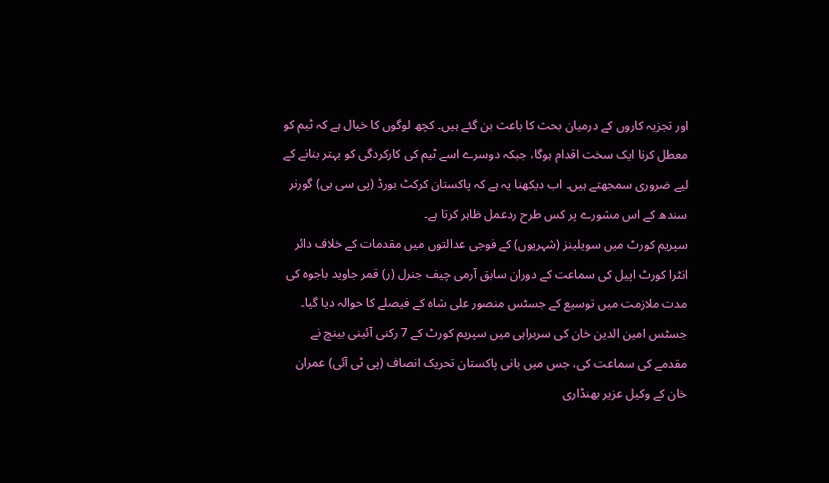اور تجزیہ کاروں کے درمیان بحث کا باعث بن گئے ہیں۔ کچھ لوگوں کا خیال ہے کہ ٹیم کو معطل کرنا ایک سخت اقدام ہوگا، جبکہ دوسرے اسے ٹیم کی کارکردگی کو بہتر بنانے کے لیے ضروری سمجھتے ہیں۔ اب دیکھنا یہ ہے کہ پاکستان کرکٹ بورڈ (پی سی بی) گورنر سندھ کے اس مشورے پر کس طرح ردعمل ظاہر کرتا ہے۔
سپریم کورٹ میں سویلینز (شہریوں) کے فوجی عدالتوں میں مقدمات کے خلاف دائر انٹرا کورٹ اپیل کی سماعت کے دوران سابق آرمی چیف جنرل (ر) قمر جاوید باجوہ کی مدت ملازمت میں توسیع کے جسٹس منصور علی شاہ کے فیصلے کا حوالہ دیا گیا۔ جسٹس امین الدین خان کی سربراہی میں سپریم کورٹ کے 7 رکنی آئینی بینچ نے مقدمے کی سماعت کی، جس میں بانی پاکستان تحریک انصاف (پی ٹی آئی) عمران خان کے وکیل عزیر بھنڈاری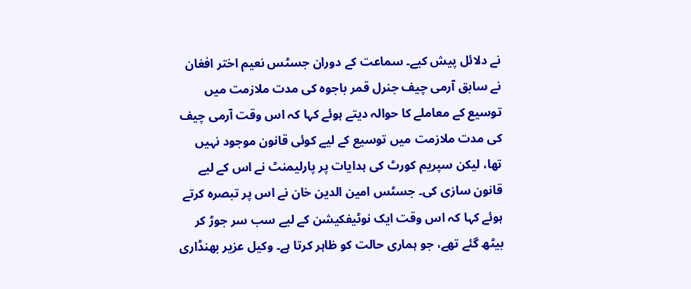نے دلائل پیش کیے۔ سماعت کے دوران جسٹس نعیم اختر افغان نے سابق آرمی چیف جنرل قمر باجوہ کی مدت ملازمت میں توسیع کے معاملے کا حوالہ دیتے ہوئے کہا کہ اس وقت آرمی چیف کی مدت ملازمت میں توسیع کے لیے کوئی قانون موجود نہیں تھا، لیکن سپریم کورٹ کی ہدایات پر پارلیمنٹ نے اس کے لیے قانون سازی کی۔ جسٹس امین الدین خان نے اس پر تبصرہ کرتے ہوئے کہا کہ اس وقت ایک نوٹیفکیشن کے لیے سب سر جوڑ کر بیٹھ گئے تھے، جو ہماری حالت کو ظاہر کرتا ہے۔ وکیل عزیر بھنڈاری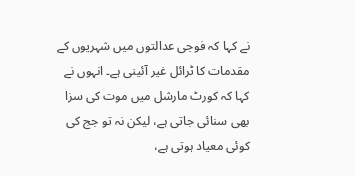نے کہا کہ فوجی عدالتوں میں شہریوں کے مقدمات کا ٹرائل غیر آئینی ہے۔ انہوں نے کہا کہ کورٹ مارشل میں موت کی سزا بھی سنائی جاتی ہے، لیکن نہ تو جج کی کوئی معیاد ہوتی ہے،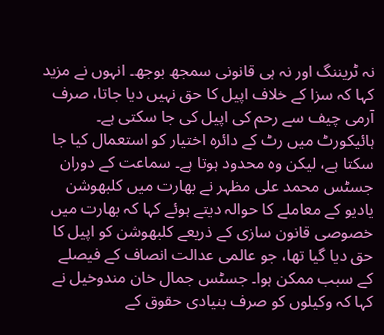نہ ٹریننگ اور نہ ہی قانونی سمجھ بوجھ۔ انہوں نے مزید کہا کہ سزا کے خلاف اپیل کا حق نہیں دیا جاتا، صرف آرمی چیف سے رحم کی اپیل کی جا سکتی ہے۔ ہائیکورٹ میں رٹ کے دائرہ اختیار کو استعمال کیا جا سکتا ہے، لیکن وہ محدود ہوتا ہے۔ سماعت کے دوران جسٹس محمد علی مظہر نے بھارت میں کلبھوشن یادیو کے معاملے کا حوالہ دیتے ہوئے کہا کہ بھارت میں خصوصی قانون سازی کے ذریعے کلبھوشن کو اپیل کا حق دیا گیا تھا، جو عالمی عدالت انصاف کے فیصلے کے سبب ممکن ہوا۔ جسٹس جمال خان مندوخیل نے کہا کہ وکیلوں کو صرف بنیادی حقوق کے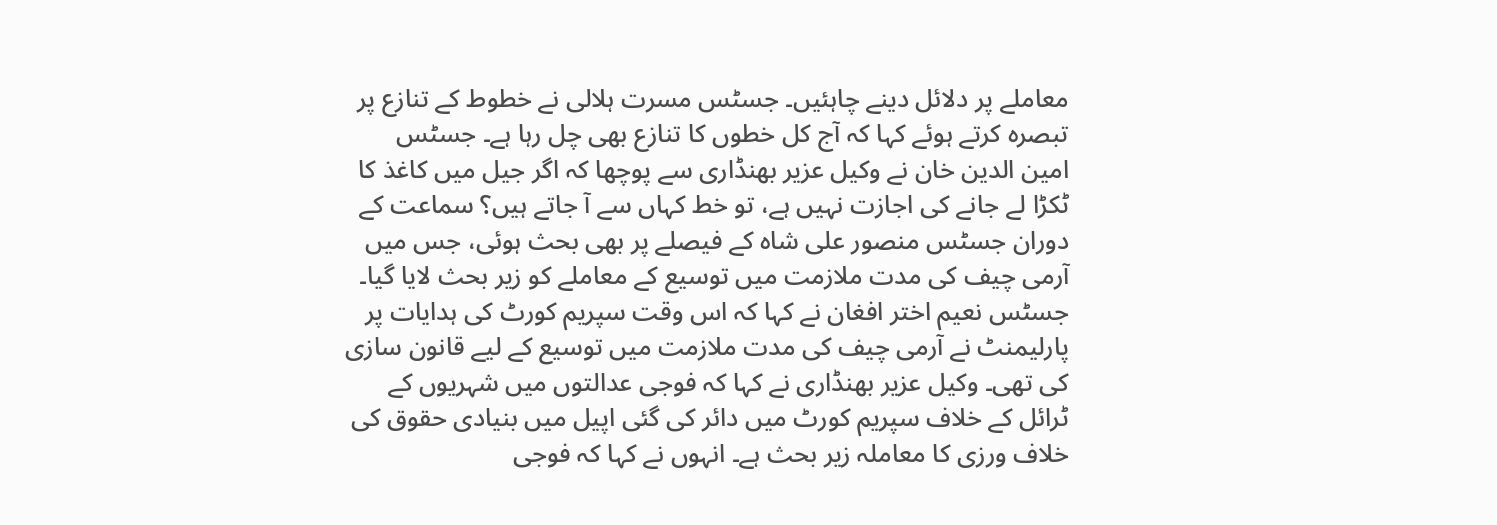معاملے پر دلائل دینے چاہئیں۔ جسٹس مسرت ہلالی نے خطوط کے تنازع پر تبصرہ کرتے ہوئے کہا کہ آج کل خطوں کا تنازع بھی چل رہا ہے۔ جسٹس امین الدین خان نے وکیل عزیر بھنڈاری سے پوچھا کہ اگر جیل میں کاغذ کا ٹکڑا لے جانے کی اجازت نہیں ہے، تو خط کہاں سے آ جاتے ہیں؟ سماعت کے دوران جسٹس منصور علی شاہ کے فیصلے پر بھی بحث ہوئی، جس میں آرمی چیف کی مدت ملازمت میں توسیع کے معاملے کو زیر بحث لایا گیا۔ جسٹس نعیم اختر افغان نے کہا کہ اس وقت سپریم کورٹ کی ہدایات پر پارلیمنٹ نے آرمی چیف کی مدت ملازمت میں توسیع کے لیے قانون سازی کی تھی۔ وکیل عزیر بھنڈاری نے کہا کہ فوجی عدالتوں میں شہریوں کے ٹرائل کے خلاف سپریم کورٹ میں دائر کی گئی اپیل میں بنیادی حقوق کی خلاف ورزی کا معاملہ زیر بحث ہے۔ انہوں نے کہا کہ فوجی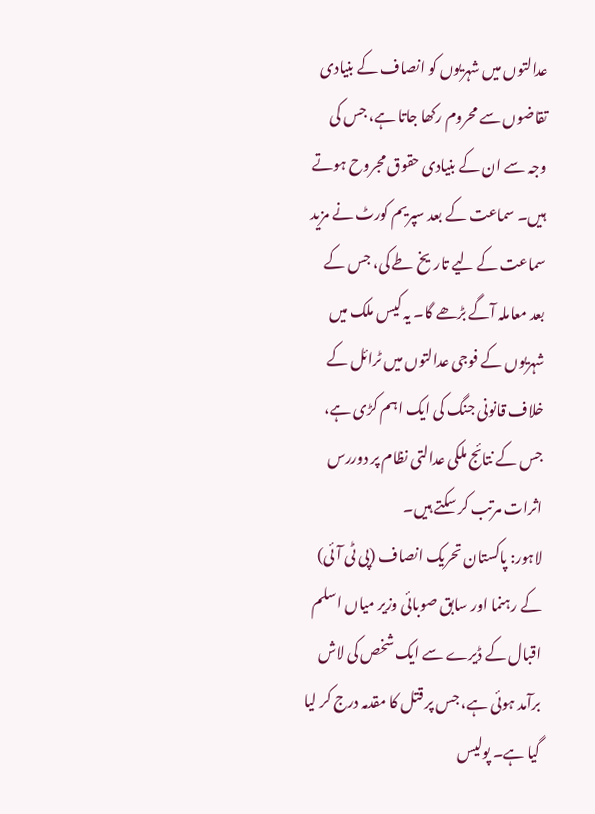عدالتوں میں شہریوں کو انصاف کے بنیادی تقاضوں سے محروم رکھا جاتا ہے، جس کی وجہ سے ان کے بنیادی حقوق مجروح ہوتے ہیں۔ سماعت کے بعد سپریم کورٹ نے مزید سماعت کے لیے تاریخ طے کی، جس کے بعد معاملہ آگے بڑھے گا۔ یہ کیس ملک میں شہریوں کے فوجی عدالتوں میں ٹرائل کے خلاف قانونی جنگ کی ایک اہم کڑی ہے، جس کے نتائج ملکی عدالتی نظام پر دوررس اثرات مرتب کر سکتے ہیں۔
لاہور: پاکستان تحریک انصاف (پی ٹی آئی) کے رہنما اور سابق صوبائی وزیر میاں اسلم اقبال کے ڈیرے سے ایک شخص کی لاش برآمد ہوئی ہے، جس پر قتل کا مقدمہ درج کر لیا گیا ہے۔ پولیس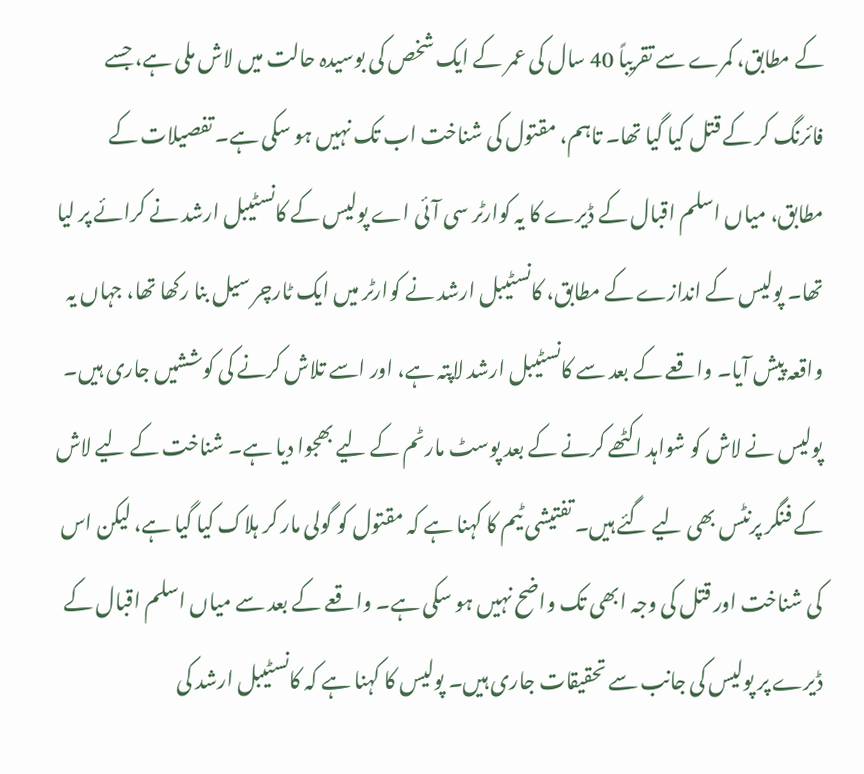کے مطابق، کمرے سے تقریباً 40 سال کی عمر کے ایک شخص کی بوسیدہ حالت میں لاش ملی ہے، جسے فائرنگ کر کے قتل کیا گیا تھا۔ تاہم، مقتول کی شناخت اب تک نہیں ہو سکی ہے۔ تفصیلات کے مطابق، میاں اسلم اقبال کے ڈیرے کا یہ کوارٹر سی آئی اے پولیس کے کانسٹیبل ارشد نے کرائے پر لیا تھا۔ پولیس کے اندازے کے مطابق، کانسٹیبل ارشد نے کوارٹر میں ایک ٹارچر سیل بنا رکھا تھا، جہاں یہ واقعہ پیش آیا۔ واقعے کے بعد سے کانسٹیبل ارشد لاپتہ ہے، اور اسے تلاش کرنے کی کوششیں جاری ہیں۔ پولیس نے لاش کو شواہد اکٹھے کرنے کے بعد پوسٹ مارٹم کے لیے بھجوا دیا ہے۔ شناخت کے لیے لاش کے فنگر پرنٹس بھی لیے گئے ہیں۔ تفتیشی ٹیم کا کہنا ہے کہ مقتول کو گولی مار کر ہلاک کیا گیا ہے، لیکن اس کی شناخت اور قتل کی وجہ ابھی تک واضح نہیں ہو سکی ہے۔ واقعے کے بعد سے میاں اسلم اقبال کے ڈیرے پر پولیس کی جانب سے تحقیقات جاری ہیں۔ پولیس کا کہنا ہے کہ کانسٹیبل ارشد کی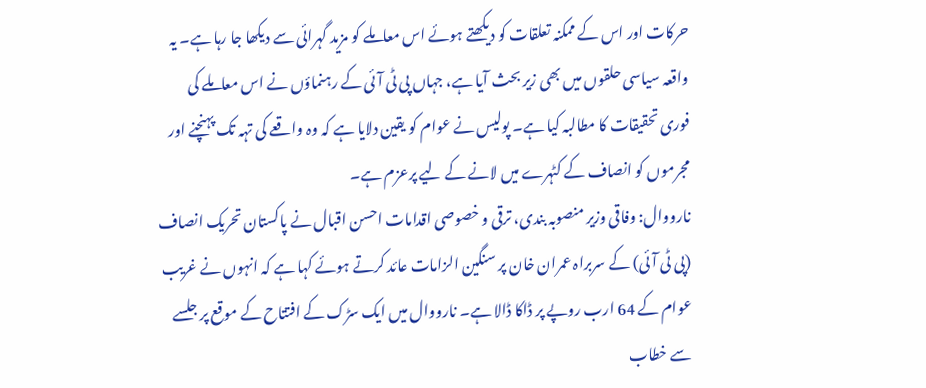حرکات اور اس کے ممکنہ تعلقات کو دیکھتے ہوئے اس معاملے کو مزید گہرائی سے دیکھا جا رہا ہے۔ یہ واقعہ سیاسی حلقوں میں بھی زیر بحث آیا ہے، جہاں پی ٹی آئی کے رہنماؤں نے اس معاملے کی فوری تحقیقات کا مطالبہ کیا ہے۔ پولیس نے عوام کو یقین دلایا ہے کہ وہ واقعے کی تہہ تک پہنچنے اور مجرموں کو انصاف کے کٹہرے میں لانے کے لیے پرعزم ہے۔
نارووال: وفاقی وزیر منصوبہ بندی، ترقی و خصوصی اقدامات احسن اقبال نے پاکستان تحریک انصاف (پی ٹی آئی) کے سربراہ عمران خان پر سنگین الزامات عائد کرتے ہوئے کہا ہے کہ انہوں نے غریب عوام کے 64 ارب روپے پر ڈاکا ڈالا ہے۔ نارووال میں ایک سڑک کے افتتاح کے موقع پر جلسے سے خطاب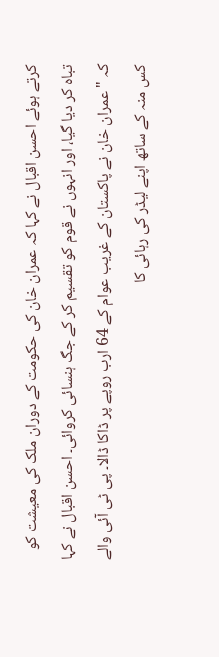کرتے ہوئے احسن اقبال نے کہا کہ عمران خان کی حکومت کے دوران ملک کی معیشت کو تباہ کر دیا گیا، اور انہوں نے قوم کو تقسیم کر کے جگ ہنسائی کروائی۔ احسن اقبال نے کہا کہ "عمران خان نے پاکستان کے غریب عوام کے 64 ارب روپے پر ڈاکا ڈالا۔ پی ٹی آئی والے کس منہ کے ساتھ اپنے لیڈر کی رہائی کا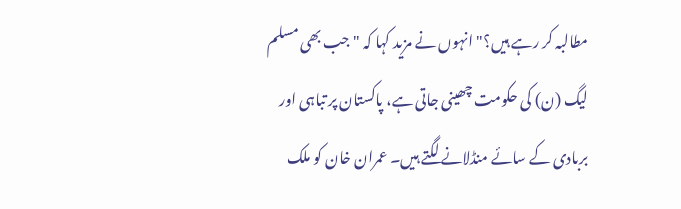مطالبہ کر رہے ہیں؟" انہوں نے مزید کہا کہ "جب بھی مسلم لیگ (ن) کی حکومت چھینی جاتی ہے، پاکستان پر تباہی اور بربادی کے سائے منڈلانے لگتے ہیں۔ عمران خان کو ملک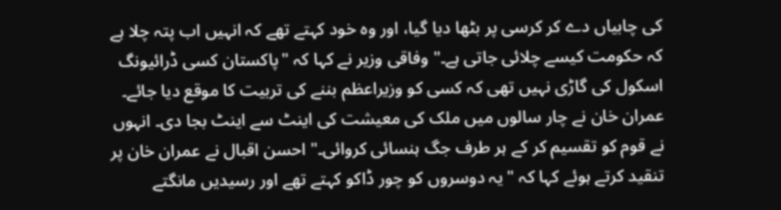کی چابیاں دے کر کرسی پر بٹھا دیا گیا، اور وہ خود کہتے تھے کہ انہیں اب پتہ چلا ہے کہ حکومت کیسے چلائی جاتی ہے۔" وفاقی وزیر نے کہا کہ "پاکستان کسی ڈرائیونگ اسکول کی گاڑی نہیں تھی کہ کسی کو وزیراعظم بننے کی تربیت کا موقع دیا جائے۔ عمران خان نے چار سالوں میں ملک کی معیشت کی اینٹ سے اینٹ بجا دی۔ انہوں نے قوم کو تقسیم کر کے ہر طرف جگ ہنسائی کروائی۔" احسن اقبال نے عمران خان پر تنقید کرتے ہوئے کہا کہ "یہ دوسروں کو چور ڈاکو کہتے تھے اور رسیدیں مانگتے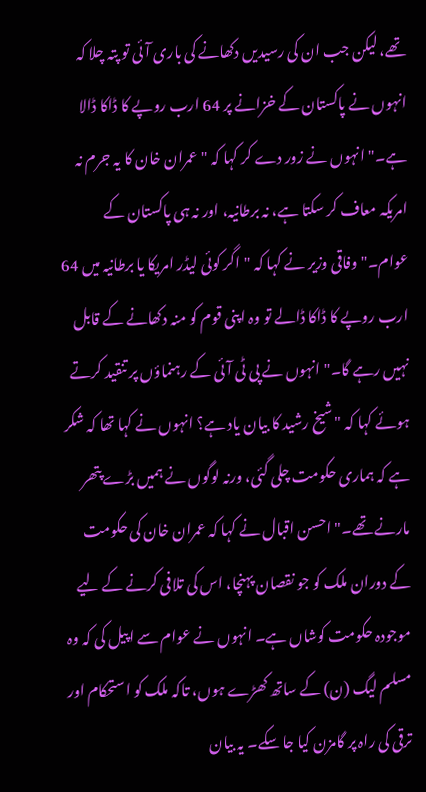تھے، لیکن جب ان کی رسیدیں دکھانے کی باری آئی تو پتہ چلا کہ انہوں نے پاکستان کے خزانے پر 64 ارب روپے کا ڈاکا ڈالا ہے۔" انہوں نے زور دے کر کہا کہ "عمران خان کا یہ جرم نہ امریکہ معاف کر سکتا ہے، نہ برطانیہ، اور نہ ہی پاکستان کے عوام۔" وفاقی وزیر نے کہا کہ "اگر کوئی لیڈر امریکا یا برطانیہ میں 64 ارب روپے کا ڈاکا ڈالے تو وہ اپنی قوم کو منہ دکھانے کے قابل نہیں رہے گا۔" انہوں نے پی ٹی آئی کے رہنماؤں پر تنقید کرتے ہوئے کہا کہ "شیخ رشید کا بیان یاد ہے؟ انہوں نے کہا تھا کہ شکر ہے کہ ہماری حکومت چلی گئی، ورنہ لوگوں نے ہمیں بڑے پتھر مارنے تھے۔" احسن اقبال نے کہا کہ عمران خان کی حکومت کے دوران ملک کو جو نقصان پہنچا، اس کی تلافی کرنے کے لیے موجودہ حکومت کوشاں ہے۔ انہوں نے عوام سے اپیل کی کہ وہ مسلم لیگ (ن) کے ساتھ کھڑے ہوں، تاکہ ملک کو استحکام اور ترقی کی راہ پر گامزن کیا جا سکے۔ یہ بیان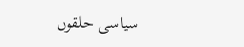سیاسی حلقوں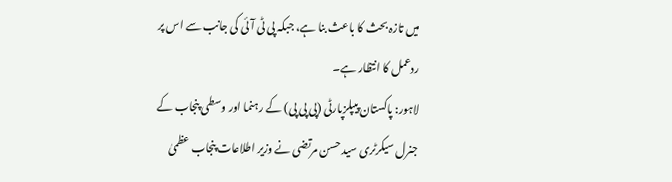میں تازہ بحث کا باعث بنا ہے، جبکہ پی ٹی آئی کی جانب سے اس پر ردعمل کا انتظار ہے۔
لاہور: پاکستان پیپلزپارٹی (پی پی پی) کے رہنما اور وسطی پنجاب کے جنرل سیکرٹری سید حسن مرتضی نے وزیر اطلاعات پنجاب عظمیٰ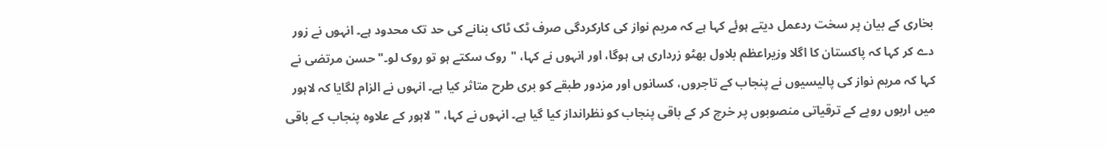بخاری کے بیان پر سخت ردعمل دیتے ہوئے کہا ہے کہ مریم نواز کی کارکردگی صرف ٹک ٹاک بنانے کی حد تک محدود ہے۔ انہوں نے زور دے کر کہا کہ پاکستان کا اگلا وزیراعظم بلاول بھٹو زرداری ہی ہوگا، اور انہوں نے کہا، "روک سکتے ہو تو روک لو۔" حسن مرتضی نے کہا کہ مریم نواز کی پالیسیوں نے پنجاب کے تاجروں، کسانوں اور مزدور طبقے کو بری طرح متاثر کیا ہے۔ انہوں نے الزام لگایا کہ لاہور میں اربوں روپے کے ترقیاتی منصوبوں پر خرچ کر کے باقی پنجاب کو نظرانداز کیا گیا ہے۔ انہوں نے کہا، "لاہور کے علاوہ پنجاب کے باقی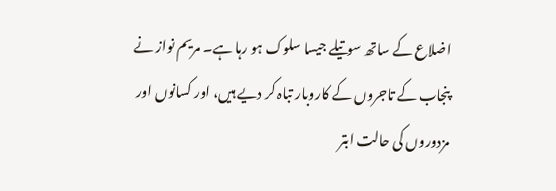اضلاع کے ساتھ سوتیلے جیسا سلوک ہو رہا ہے۔ مریم نواز نے پنجاب کے تاجروں کے کاروبار تباہ کر دیے ہیں، اور کسانوں اور مزدوروں کی حالت ابتر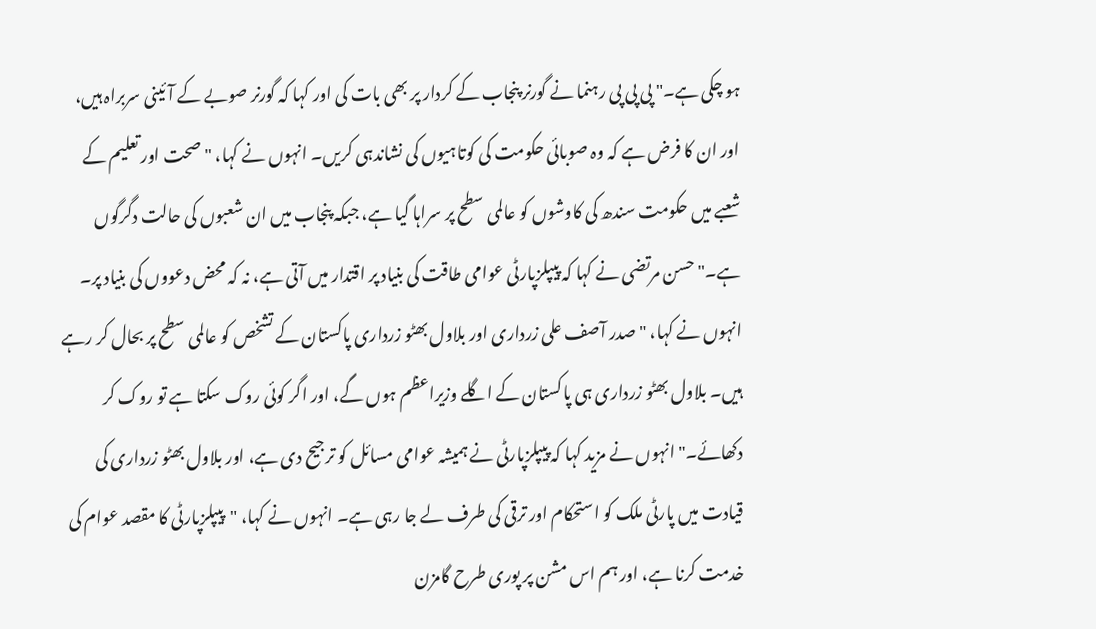ہو چکی ہے۔" پی پی پی رہنما نے گورنر پنجاب کے کردار پر بھی بات کی اور کہا کہ گورنر صوبے کے آئینی سربراہ ہیں، اور ان کا فرض ہے کہ وہ صوبائی حکومت کی کوتاہیوں کی نشاندہی کریں۔ انہوں نے کہا، "صحت اور تعلیم کے شعبے میں حکومت سندھ کی کاوشوں کو عالمی سطح پر سراہا گیا ہے، جبکہ پنجاب میں ان شعبوں کی حالت دگرگوں ہے۔" حسن مرتضی نے کہا کہ پیپلزپارٹی عوامی طاقت کی بنیاد پر اقتدار میں آتی ہے، نہ کہ محض دعووں کی بنیاد پر۔ انہوں نے کہا، "صدر آصف علی زرداری اور بلاول بھٹو زرداری پاکستان کے تشخص کو عالمی سطح پر بحال کر رہے ہیں۔ بلاول بھٹو زرداری ہی پاکستان کے اگلے وزیراعظم ہوں گے، اور اگر کوئی روک سکتا ہے تو روک کر دکھائے۔" انہوں نے مزید کہا کہ پیپلزپارٹی نے ہمیشہ عوامی مسائل کو ترجیح دی ہے، اور بلاول بھٹو زرداری کی قیادت میں پارٹی ملک کو استحکام اور ترقی کی طرف لے جا رہی ہے۔ انہوں نے کہا، "پیپلزپارٹی کا مقصد عوام کی خدمت کرنا ہے، اور ہم اس مشن پر پوری طرح گامزن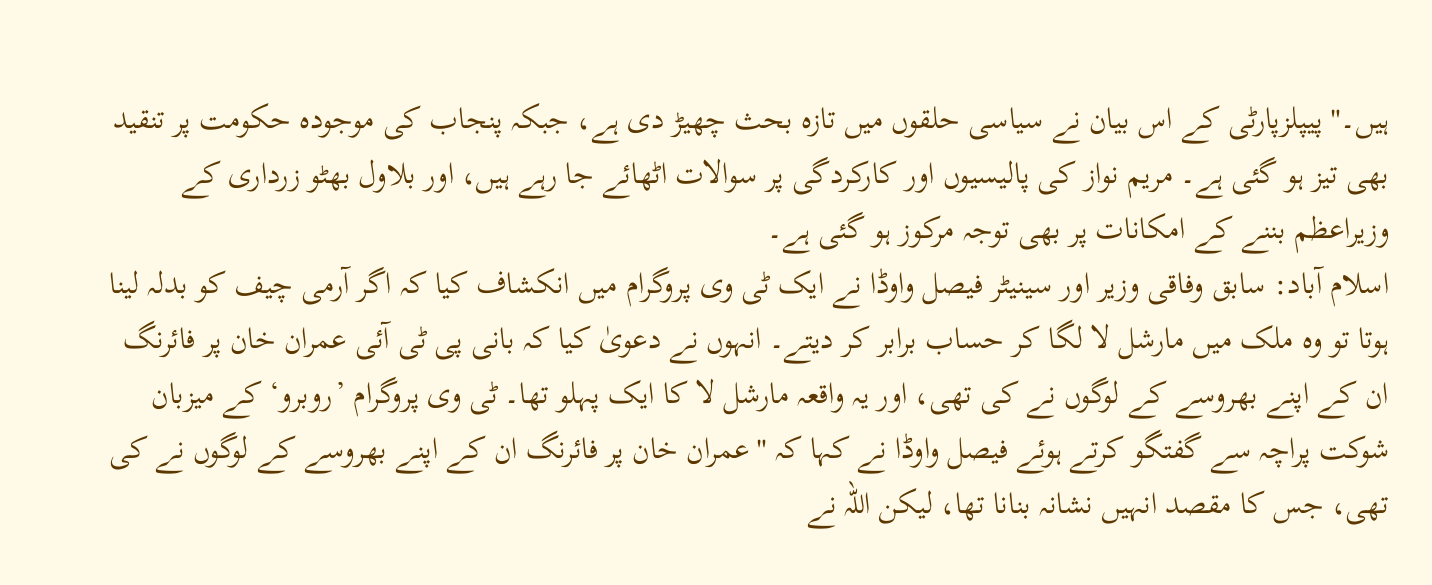ہیں۔" پیپلزپارٹی کے اس بیان نے سیاسی حلقوں میں تازہ بحث چھیڑ دی ہے، جبکہ پنجاب کی موجودہ حکومت پر تنقید بھی تیز ہو گئی ہے۔ مریم نواز کی پالیسیوں اور کارکردگی پر سوالات اٹھائے جا رہے ہیں، اور بلاول بھٹو زرداری کے وزیراعظم بننے کے امکانات پر بھی توجہ مرکوز ہو گئی ہے۔
اسلام آباد: سابق وفاقی وزیر اور سینیٹر فیصل واوڈا نے ایک ٹی وی پروگرام میں انکشاف کیا کہ اگر آرمی چیف کو بدلہ لینا ہوتا تو وہ ملک میں مارشل لا لگا کر حساب برابر کر دیتے۔ انہوں نے دعویٰ کیا کہ بانی پی ٹی آئی عمران خان پر فائرنگ ان کے اپنے بھروسے کے لوگوں نے کی تھی، اور یہ واقعہ مارشل لا کا ایک پہلو تھا۔ ٹی وی پروگرام ’روبرو‘ کے میزبان شوکت پراچہ سے گفتگو کرتے ہوئے فیصل واوڈا نے کہا کہ "عمران خان پر فائرنگ ان کے اپنے بھروسے کے لوگوں نے کی تھی، جس کا مقصد انہیں نشانہ بنانا تھا، لیکن اللہ نے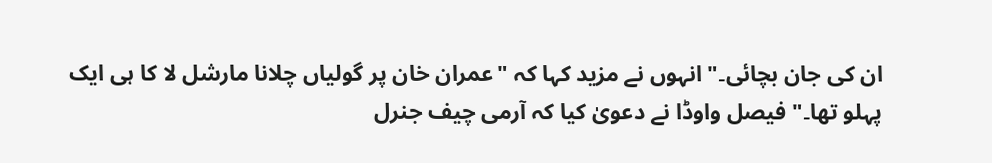ان کی جان بچائی۔" انہوں نے مزید کہا کہ "عمران خان پر گولیاں چلانا مارشل لا کا ہی ایک پہلو تھا۔" فیصل واوڈا نے دعویٰ کیا کہ آرمی چیف جنرل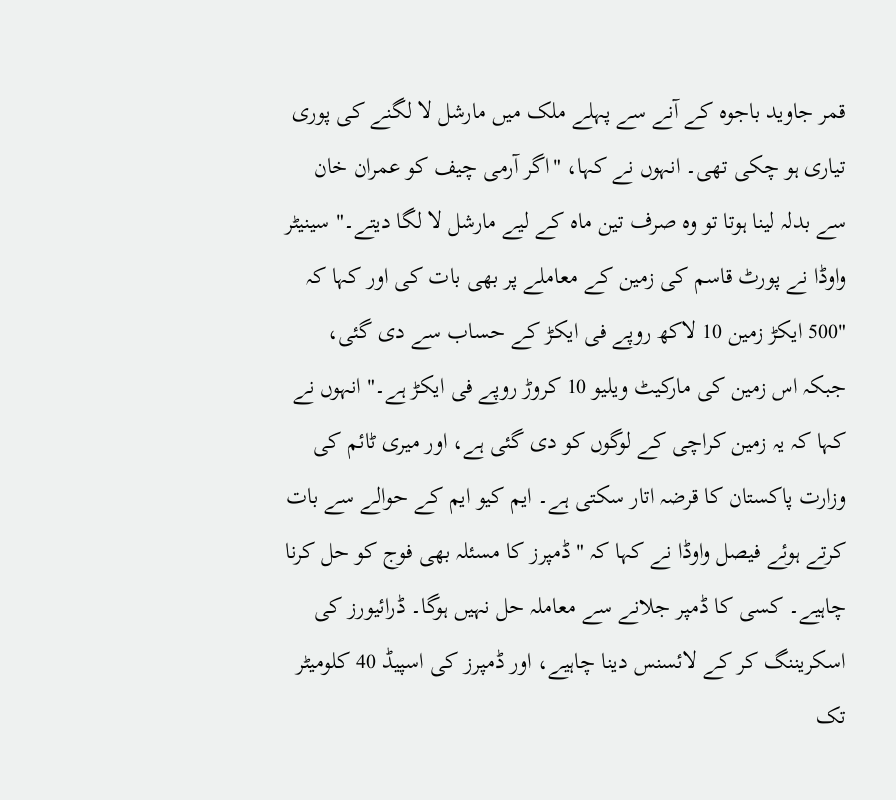قمر جاوید باجوہ کے آنے سے پہلے ملک میں مارشل لا لگنے کی پوری تیاری ہو چکی تھی۔ انہوں نے کہا، "اگر آرمی چیف کو عمران خان سے بدلہ لینا ہوتا تو وہ صرف تین ماہ کے لیے مارشل لا لگا دیتے۔" سینیٹر واوڈا نے پورٹ قاسم کی زمین کے معاملے پر بھی بات کی اور کہا کہ "500 ایکڑ زمین 10 لاکھ روپے فی ایکڑ کے حساب سے دی گئی، جبکہ اس زمین کی مارکیٹ ویلیو 10 کروڑ روپے فی ایکڑ ہے۔" انہوں نے کہا کہ یہ زمین کراچی کے لوگوں کو دی گئی ہے، اور میری ٹائم کی وزارت پاکستان کا قرضہ اتار سکتی ہے۔ ایم کیو ایم کے حوالے سے بات کرتے ہوئے فیصل واوڈا نے کہا کہ "ڈمپرز کا مسئلہ بھی فوج کو حل کرنا چاہیے۔ کسی کا ڈمپر جلانے سے معاملہ حل نہیں ہوگا۔ ڈرائیورز کی اسکریننگ کر کے لائسنس دینا چاہیے، اور ڈمپرز کی اسپیڈ 40 کلومیٹر تک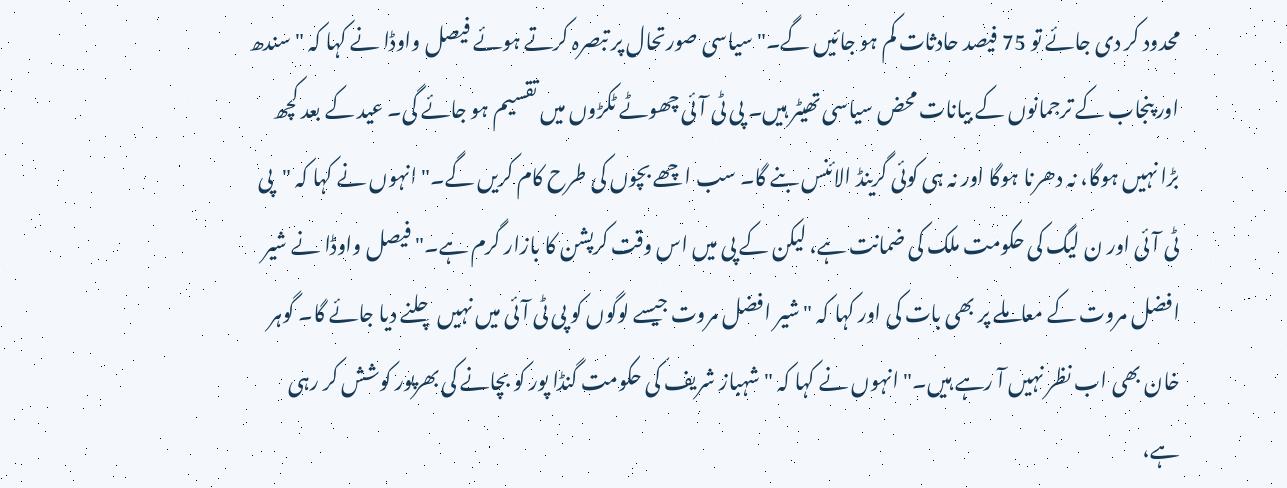محدود کر دی جائے تو 75 فیصد حادثات کم ہو جائیں گے۔" سیاسی صورتحال پر تبصرہ کرتے ہوئے فیصل واوڈا نے کہا کہ "سندھ اور پنجاب کے ترجمانوں کے بیانات محض سیاسی تھیٹر ہیں۔ پی ٹی آئی چھوٹے ٹکڑوں میں تقسیم ہو جائے گی۔ عید کے بعد کچھ بڑا نہیں ہوگا، نہ دھرنا ہوگا اور نہ ہی کوئی گرینڈ الائنس بنے گا۔ سب اچھے بچوں کی طرح کام کریں گے۔" انہوں نے کہا کہ "پی ٹی آئی اور ن لیگ کی حکومت ملک کی ضمانت ہے، لیکن کے پی میں اس وقت کرپشن کا بازار گرم ہے۔" فیصل واوڈا نے شیر افضل مروت کے معاملے پر بھی بات کی اور کہا کہ "شیر افضل مروت جیسے لوگوں کو پی ٹی آئی میں نہیں چلنے دیا جائے گا۔ گوہر خان بھی اب نظر نہیں آ رہے ہیں۔" انہوں نے کہا کہ "شہباز شریف کی حکومت گنڈا پور کو بچانے کی بھرپور کوشش کر رہی ہے،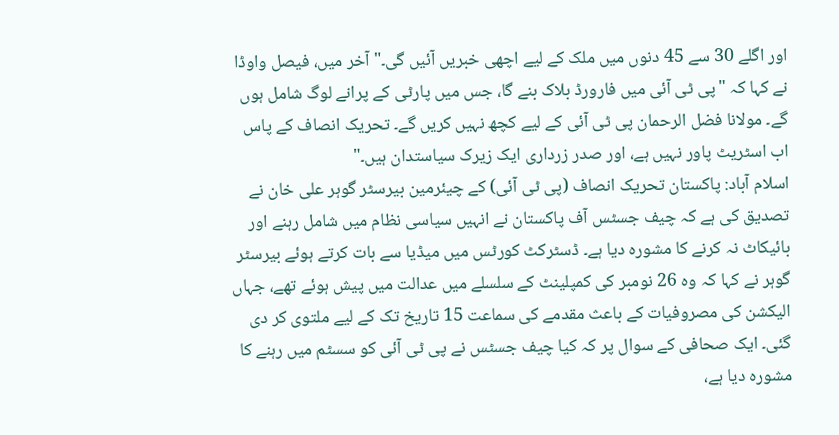اور اگلے 30 سے 45 دنوں میں ملک کے لیے اچھی خبریں آئیں گی۔" آخر میں، فیصل واوڈا نے کہا کہ "پی ٹی آئی میں فارورڈ بلاک بنے گا، جس میں پارٹی کے پرانے لوگ شامل ہوں گے۔ مولانا فضل الرحمان پی ٹی آئی کے لیے کچھ نہیں کریں گے۔ تحریک انصاف کے پاس اب اسٹریٹ پاور نہیں ہے، اور صدر زرداری ایک زیرک سیاستدان ہیں۔"
اسلام آباد: پاکستان تحریک انصاف (پی ٹی آئی) کے چیئرمین بیرسٹر گوہر علی خان نے تصدیق کی ہے کہ چیف جسٹس آف پاکستان نے انہیں سیاسی نظام میں شامل رہنے اور بائیکاٹ نہ کرنے کا مشورہ دیا ہے۔ ڈسٹرکٹ کورٹس میں میڈیا سے بات کرتے ہوئے بیرسٹر گوہر نے کہا کہ وہ 26 نومبر کی کمپلینٹ کے سلسلے میں عدالت میں پیش ہوئے تھے، جہاں الیکشن کی مصروفیات کے باعث مقدمے کی سماعت 15 تاریخ تک کے لیے ملتوی کر دی گئی۔ ایک صحافی کے سوال پر کہ کیا چیف جسٹس نے پی ٹی آئی کو سسٹم میں رہنے کا مشورہ دیا ہے،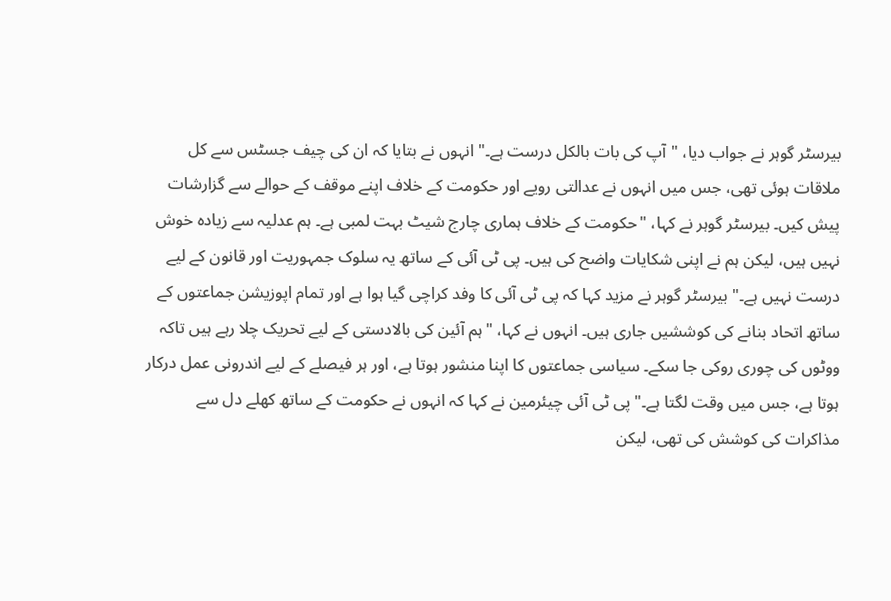بیرسٹر گوہر نے جواب دیا، "آپ کی بات بالکل درست ہے۔" انہوں نے بتایا کہ ان کی چیف جسٹس سے کل ملاقات ہوئی تھی، جس میں انہوں نے عدالتی رویے اور حکومت کے خلاف اپنے موقف کے حوالے سے گزارشات پیش کیں۔ بیرسٹر گوہر نے کہا، "حکومت کے خلاف ہماری چارج شیٹ بہت لمبی ہے۔ ہم عدلیہ سے زیادہ خوش نہیں ہیں، لیکن ہم نے اپنی شکایات واضح کی ہیں۔ پی ٹی آئی کے ساتھ یہ سلوک جمہوریت اور قانون کے لیے درست نہیں ہے۔" بیرسٹر گوہر نے مزید کہا کہ پی ٹی آئی کا وفد کراچی گیا ہوا ہے اور تمام اپوزیشن جماعتوں کے ساتھ اتحاد بنانے کی کوششیں جاری ہیں۔ انہوں نے کہا، "ہم آئین کی بالادستی کے لیے تحریک چلا رہے ہیں تاکہ ووٹوں کی چوری روکی جا سکے۔ سیاسی جماعتوں کا اپنا منشور ہوتا ہے، اور ہر فیصلے کے لیے اندرونی عمل درکار ہوتا ہے، جس میں وقت لگتا ہے۔" پی ٹی آئی چیئرمین نے کہا کہ انہوں نے حکومت کے ساتھ کھلے دل سے مذاکرات کی کوشش کی تھی، لیکن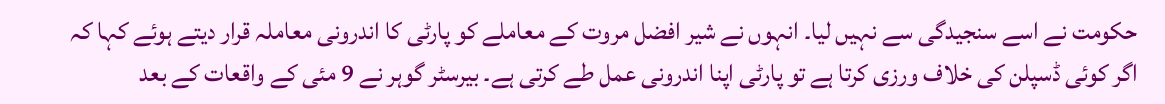حکومت نے اسے سنجیدگی سے نہیں لیا۔ انہوں نے شیر افضل مروت کے معاملے کو پارٹی کا اندرونی معاملہ قرار دیتے ہوئے کہا کہ اگر کوئی ڈسپلن کی خلاف ورزی کرتا ہے تو پارٹی اپنا اندرونی عمل طے کرتی ہے۔ بیرسٹر گوہر نے 9 مئی کے واقعات کے بعد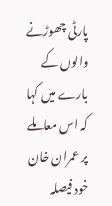پارٹی چھوڑنے والوں کے بارے میں کہا کہ اس معاملے پر عمران خان خود فیصلہ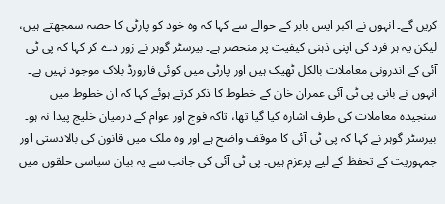کریں گے۔ انہوں نے اکبر ایس بابر کے حوالے سے کہا کہ وہ خود کو پارٹی کا حصہ سمجھتے ہیں، لیکن یہ ہر فرد کی اپنی ذہنی کیفیت پر منحصر ہے۔ بیرسٹر گوہر نے زور دے کر کہا کہ پی ٹی آئی کے اندرونی معاملات بالکل ٹھیک ہیں اور پارٹی میں کوئی فارورڈ بلاک موجود نہیں ہے۔ انہوں نے بانی پی ٹی آئی عمران خان کے خطوط کا ذکر کرتے ہوئے کہا کہ ان خطوط میں سنجیدہ معاملات کی طرف اشارہ کیا گیا تھا، تاکہ فوج اور عوام کے درمیان خلیج پیدا نہ ہو۔ بیرسٹر گوہر نے کہا کہ پی ٹی آئی کا موقف واضح ہے اور وہ ملک میں قانون کی بالادستی اور جمہوریت کے تحفظ کے لیے پرعزم ہیں۔ پی ٹی آئی کی جانب سے یہ بیان سیاسی حلقوں میں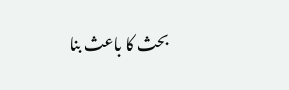بحث کا باعث بنا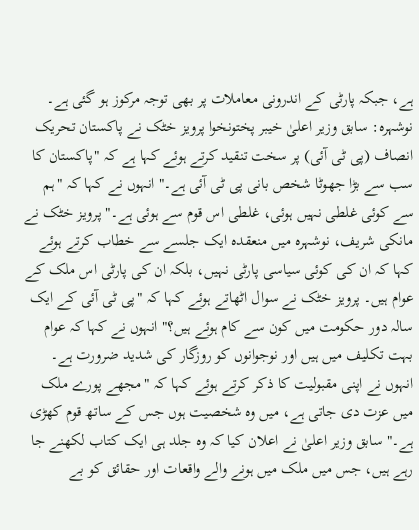ہے، جبکہ پارٹی کے اندرونی معاملات پر بھی توجہ مرکوز ہو گئی ہے۔
نوشہرہ: سابق وزیر اعلیٰ خیبر پختونخوا پرویز خٹک نے پاکستان تحریک انصاف (پی ٹی آئی) پر سخت تنقید کرتے ہوئے کہا ہے کہ "پاکستان کا سب سے بڑا جھوٹا شخص بانی پی ٹی آئی ہے۔" انہوں نے کہا کہ "ہم سے کوئی غلطی نہیں ہوئی، غلطی اس قوم سے ہوئی ہے۔" پرویز خٹک نے مانکی شریف، نوشہرہ میں منعقدہ ایک جلسے سے خطاب کرتے ہوئے کہا کہ ان کی کوئی سیاسی پارٹی نہیں، بلکہ ان کی پارٹی اس ملک کے عوام ہیں۔ پرویز خٹک نے سوال اٹھاتے ہوئے کہا کہ "پی ٹی آئی کے ایک سالہ دور حکومت میں کون سے کام ہوئے ہیں؟" انہوں نے کہا کہ عوام بہت تکلیف میں ہیں اور نوجوانوں کو روزگار کی شدید ضرورت ہے۔ انہوں نے اپنی مقبولیت کا ذکر کرتے ہوئے کہا کہ "مجھے پورے ملک میں عزت دی جاتی ہے، میں وہ شخصیت ہوں جس کے ساتھ قوم کھڑی ہے۔" سابق وزیر اعلیٰ نے اعلان کیا کہ وہ جلد ہی ایک کتاب لکھنے جا رہے ہیں، جس میں ملک میں ہونے والے واقعات اور حقائق کو بے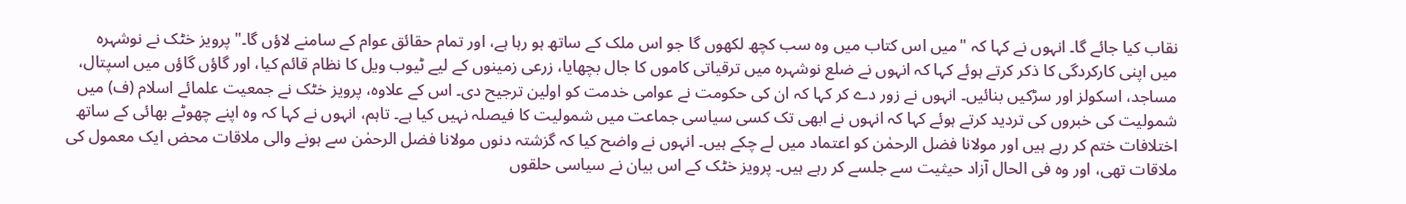نقاب کیا جائے گا۔ انہوں نے کہا کہ "میں اس کتاب میں وہ سب کچھ لکھوں گا جو اس ملک کے ساتھ ہو رہا ہے، اور تمام حقائق عوام کے سامنے لاؤں گا۔" پرویز خٹک نے نوشہرہ میں اپنی کارکردگی کا ذکر کرتے ہوئے کہا کہ انہوں نے ضلع نوشہرہ میں ترقیاتی کاموں کا جال بچھایا، زرعی زمینوں کے لیے ٹیوب ویل کا نظام قائم کیا، اور گاؤں گاؤں میں اسپتال، مساجد، اسکولز اور سڑکیں بنائیں۔ انہوں نے زور دے کر کہا کہ ان کی حکومت نے عوامی خدمت کو اولین ترجیح دی۔ اس کے علاوہ، پرویز خٹک نے جمعیت علمائے اسلام (ف) میں شمولیت کی خبروں کی تردید کرتے ہوئے کہا کہ انہوں نے ابھی تک کسی سیاسی جماعت میں شمولیت کا فیصلہ نہیں کیا ہے۔ تاہم، انہوں نے کہا کہ وہ اپنے چھوٹے بھائی کے ساتھ اختلافات ختم کر رہے ہیں اور مولانا فضل الرحمٰن کو اعتماد میں لے چکے ہیں۔ انہوں نے واضح کیا کہ گزشتہ دنوں مولانا فضل الرحمٰن سے ہونے والی ملاقات محض ایک معمول کی ملاقات تھی، اور وہ فی الحال آزاد حیثیت سے جلسے کر رہے ہیں۔ پرویز خٹک کے اس بیان نے سیاسی حلقوں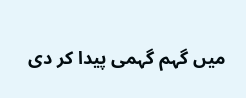میں گہم گہمی پیدا کر دی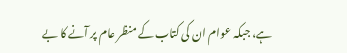ہے، جبکہ عوام ان کی کتاب کے منظر عام پر آنے کا بے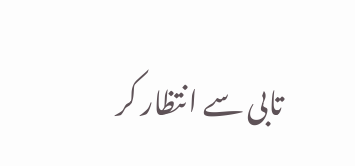تابی سے انتظار کر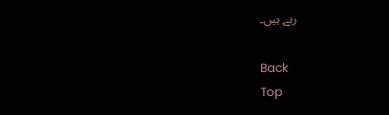رہے ہیں۔

Back
Top